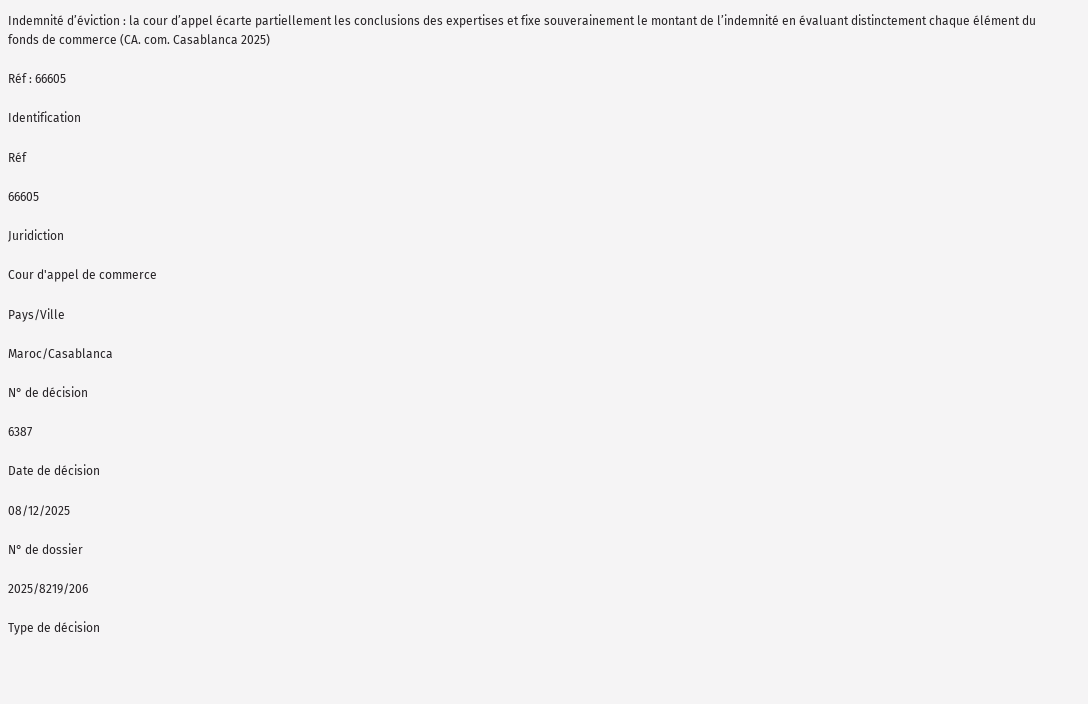Indemnité d’éviction : la cour d’appel écarte partiellement les conclusions des expertises et fixe souverainement le montant de l’indemnité en évaluant distinctement chaque élément du fonds de commerce (CA. com. Casablanca 2025)

Réf : 66605

Identification

Réf

66605

Juridiction

Cour d'appel de commerce

Pays/Ville

Maroc/Casablanca

N° de décision

6387

Date de décision

08/12/2025

N° de dossier

2025/8219/206

Type de décision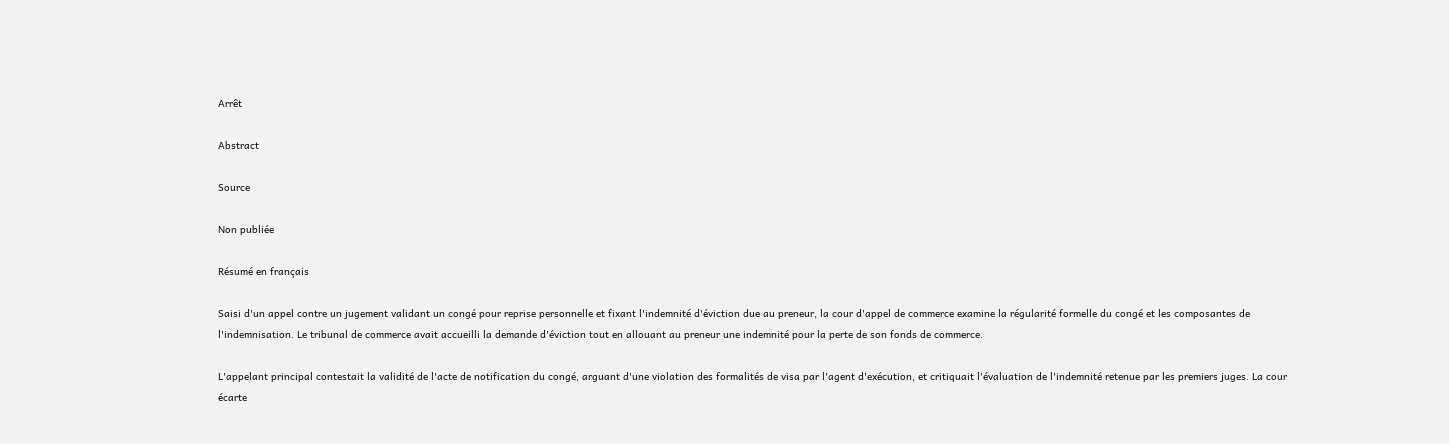Arrêt

Abstract

Source

Non publiée

Résumé en français

Saisi d'un appel contre un jugement validant un congé pour reprise personnelle et fixant l'indemnité d'éviction due au preneur, la cour d'appel de commerce examine la régularité formelle du congé et les composantes de l'indemnisation. Le tribunal de commerce avait accueilli la demande d'éviction tout en allouant au preneur une indemnité pour la perte de son fonds de commerce.

L'appelant principal contestait la validité de l'acte de notification du congé, arguant d'une violation des formalités de visa par l'agent d'exécution, et critiquait l'évaluation de l'indemnité retenue par les premiers juges. La cour écarte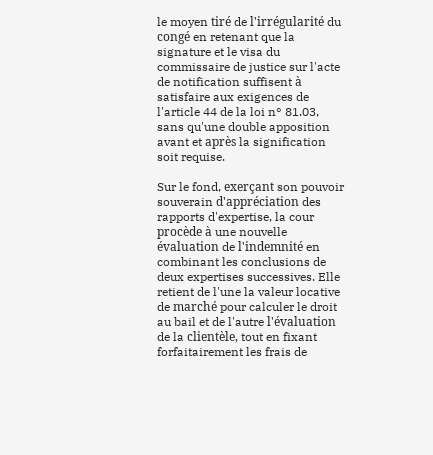le moyen tiré de l'irrégularité du congé en retenant que la signature et le visa du commissaire de justice sur l'acte de notification suffisent à satisfaire aux exigences de l'article 44 de la loi n° 81.03, sans qu'une double apposition avant et après la signification soit requise.

Sur le fond, exerçant son pouvoir souverain d'appréciation des rapports d'expertise, la cour procède à une nouvelle évaluation de l'indemnité en combinant les conclusions de deux expertises successives. Elle retient de l'une la valeur locative de marché pour calculer le droit au bail et de l'autre l'évaluation de la clientèle, tout en fixant forfaitairement les frais de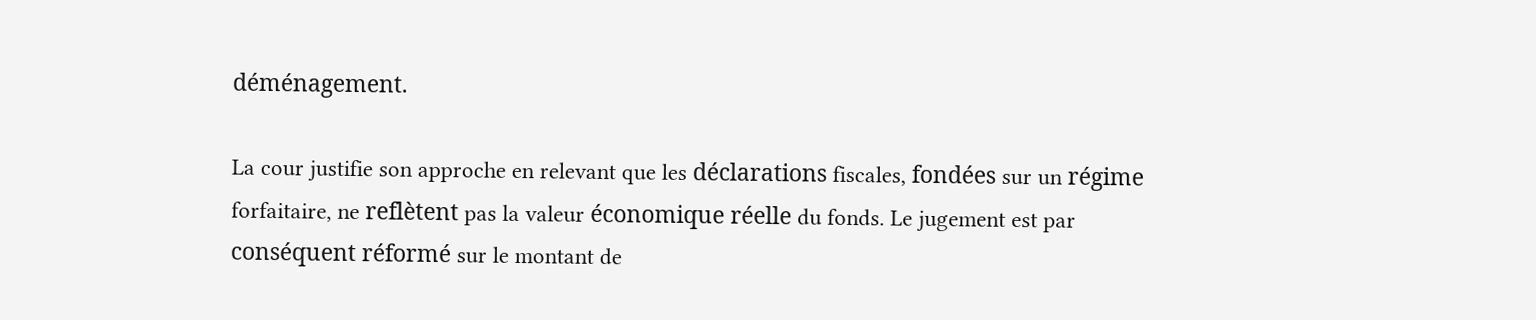déménagement.

La cour justifie son approche en relevant que les déclarations fiscales, fondées sur un régime forfaitaire, ne reflètent pas la valeur économique réelle du fonds. Le jugement est par conséquent réformé sur le montant de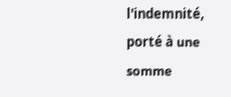l'indemnité, porté à une somme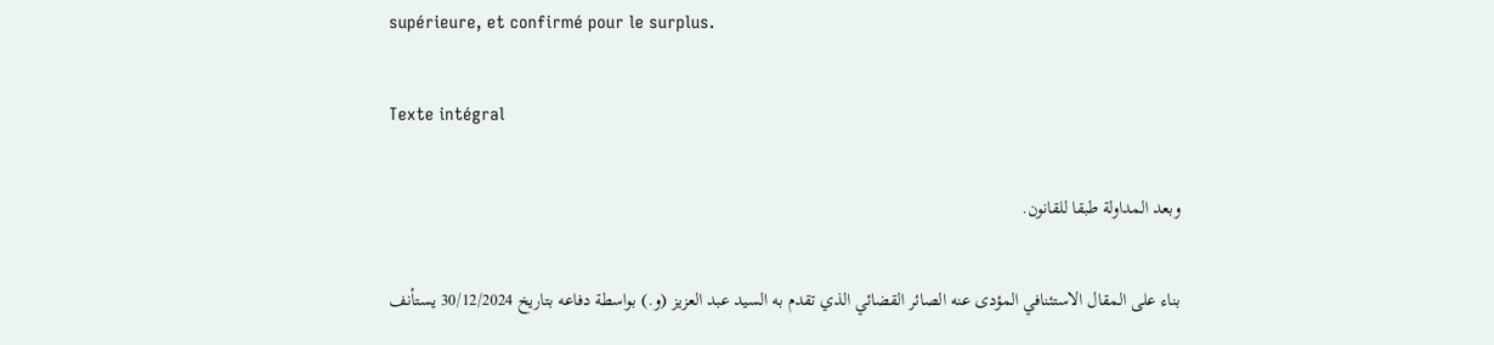supérieure, et confirmé pour le surplus.

Texte intégral

وبعد المداولة طبقا للقانون.

بناء على المقال الاستئنافي المؤدى عنه الصائر القضائي الذي تقدم به السيد عبد العزيز (و.) بواسطة دفاعه بتاريخ 30/12/2024 يستأنف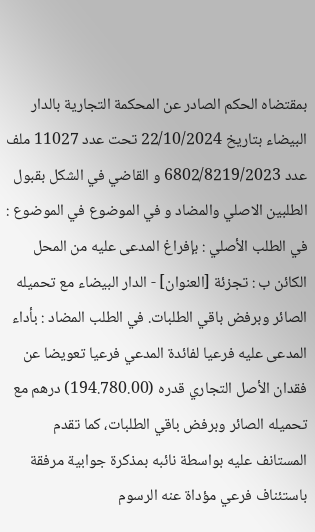بمقتضاه الحكم الصادر عن المحكمة التجارية بالدار البيضاء بتاريخ 22/10/2024 تحت عدد 11027 ملف عدد 6802/8219/2023 و القاضي في الشكل بقبول الطلبين الاصلي والمضاد و في الموضوع في الموضوع : في الطلب الأصلي : بإفراغ المدعى عليه من المحل الكائن ب : تجزئة [العنوان] - الدار البيضاء مع تحميله الصائر وبرفض باقي الطلبات. في الطلب المضاد : بأداء المدعى عليه فرعيا لفائدة المدعي فرعيا تعويضا عن فقدان الأصل التجاري قدره (194.780.00) درهم مع تحميله الصائر وبرفض باقي الطلبات، كما تقدم المستانف عليه بواسطة نائبه بمذكرة جوابية مرفقة باستئناف فرعي مؤداة عنه الرسوم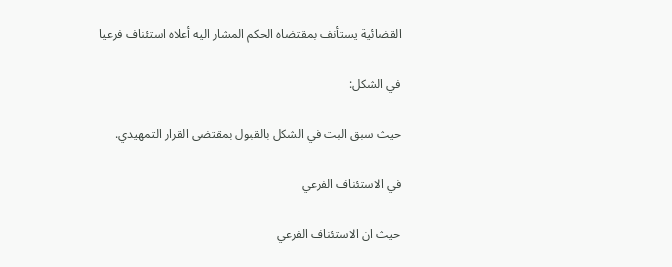القضائية يستأنف بمقتضاه الحكم المشار اليه أعلاه استئناف فرعيا

في الشكل:

حيث سبق البت في الشكل بالقبول بمقتضى القرار التمهيدي.

في الاستئناف الفرعي

حيث ان الاستئناف الفرعي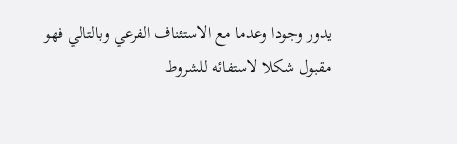يدور وجودا وعدما مع الاستئناف الفرعي وبالتالي فهو مقبول شكلا لاستفائه للشروط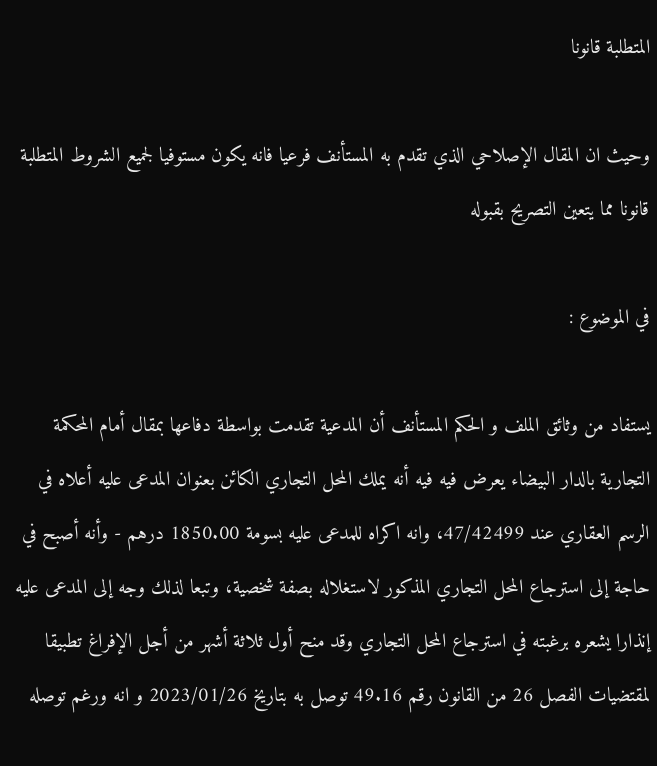المتطلبة قانونا

وحيث ان المقال الإصلاحي الذي تقدم به المستأنف فرعيا فانه يكون مستوفيا لجميع الشروط المتطلبة قانونا مما يتعين التصريح بقبوله

في الموضوع :

يستفاد من وثائق الملف و الحكم المستأنف أن المدعية تقدمت بواسطة دفاعها بمقال أمام المحكمة التجارية بالدار البيضاء يعرض فيه فيه أنه يملك المحل التجاري الكائن بعنوان المدعى عليه أعلاه في الرسم العقاري عند 47/42499، وانه اكراه للمدعى عليه بسومة 1850.00 درهم - وأنه أصبح في حاجة إلى استرجاع المحل التجاري المذكور لاستغلاله بصفة شخصية، وتبعا لذلك وجه إلى المدعى عليه إنذارا يشعره برغبته في استرجاع المحل التجاري وقد منح أول ثلاثة أشهر من أجل الإفراغ تطبيقا لمقتضيات الفصل 26 من القانون رقم 49.16 توصل به بتاريخ 2023/01/26 و انه ورغم توصله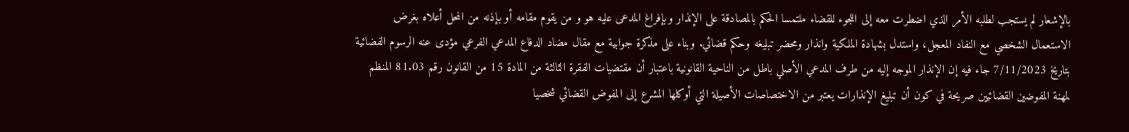بالإشعار لم يستجب لطلبه الأمر الذي اضطرت معه إلى اللجوء للقضاء ملتمسا الحكم بالمصادقة على الإنذار وبإفراغ المدعى عليه هو و من يقوم مقامه أو بإذنه من المحل أعلاه بغرض الاستعمال الشخصي مع النفاد المعجل، واستدل بشهادة الملكية وانذار ومحضر تبليغه وحكم قضائي. وبناء على مذكرة جوابية مع مقال مضاد الدفاع المدعي الفرعي مؤدى عنه الرسوم الفضائية بتاريخ 7/11/2023 جاء فيه إن الإنذار الموجه إليه من طرف المدعي الأصلي باطل من الناحية القانونية باعتبار أن مقتضيات الفقرة الثالثة من المادة 15 من القانون رقم 81.03 المنظم لمهنة المفوضين القضائيين صريحة في كون أن تبليغ الإنذارات يعتبر من الاختصاصات الأصيلة التي أوكلها المشرع إلى المفوض القضائي شخصيا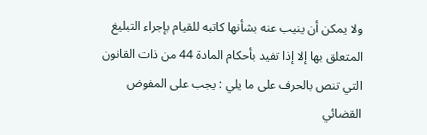ولا يمكن أن ينيب عنه بشأنها كاتبه للقيام بإجراء التبليغ المتعلق بها إلا إذا تفيد بأحكام المادة 44 من ذات القانون التي تنص بالحرف على ما يلي : يجب على المفوض القضائي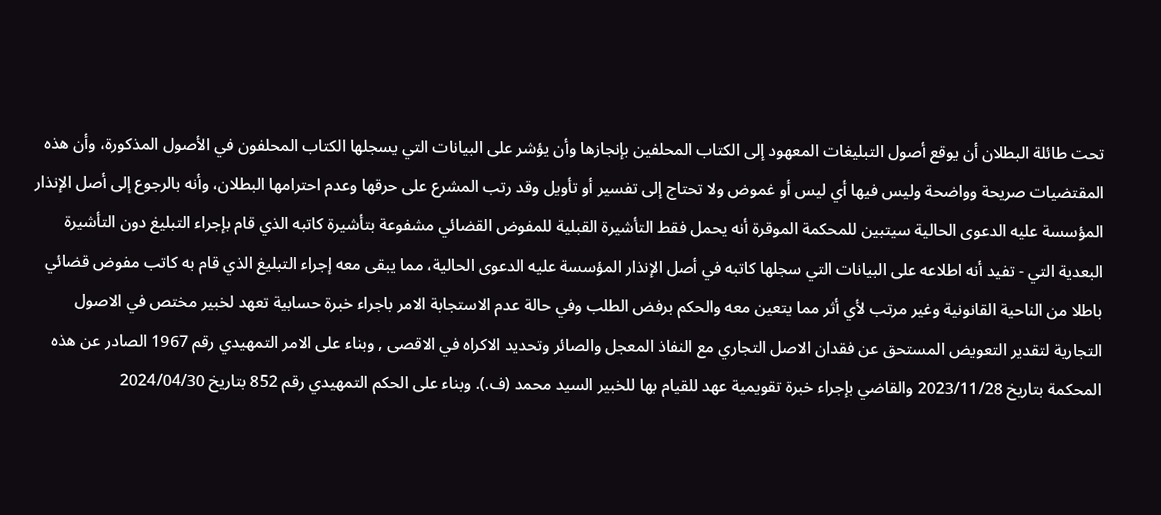تحت طائلة البطلان أن يوقع أصول التبليغات المعهود إلى الكتاب المحلفين بإنجازها وأن يؤشر على البيانات التي يسجلها الكتاب المحلفون في الأصول المذكورة، وأن هذه المقتضيات صريحة وواضحة وليس فيها أي ليس أو غموض ولا تحتاج إلى تفسير أو تأويل وقد رتب المشرع على حرقها وعدم احترامها البطلان، وأنه بالرجوع إلى أصل الإنذار المؤسسة عليه الدعوى الحالية سيتبين للمحكمة الموقرة أنه يحمل فقط التأشيرة القبلية للمفوض القضائي مشفوعة بتأشيرة كاتبه الذي قام بإجراء التبليغ دون التأشيرة البعدية التي - تفيد أنه اطلاعه على البيانات التي سجلها كاتبه في أصل الإنذار المؤسسة عليه الدعوى الحالية، مما يبقى معه إجراء التبليغ الذي قام به كاتب مفوض قضائي باطلا من الناحية القانونية وغير مرتب لأي أثر مما يتعين معه والحكم برفض الطلب وفي حالة عدم الاستجابة الامر باجراء خبرة حسابية تعهد لخبير مختص في الاصول التجارية لتقدير التعويض المستحق عن فقدان الاصل التجاري مع النفاذ المعجل والصائر وتحديد الاكراه في الاقصى , وبناء على الامر التمهيدي رقم 1967 الصادر عن هذه المحكمة بتاريخ 2023/11/28 والقاضي بإجراء خبرة تقويمية عهد للقيام بها للخبير السيد محمد (ف.). وبناء على الحكم التمهيدي رقم 852 بتاريخ 2024/04/30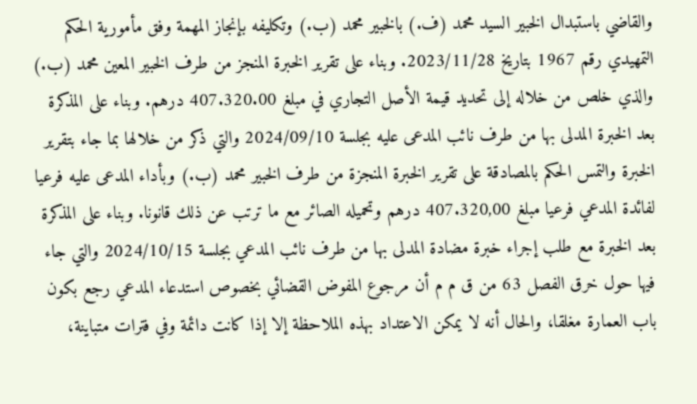والقاضي باستبدال الخبير السيد محمد (ف.) بالخبير محمد (ب.) وتكليفه بإنجاز المهمة وفق مأمورية الحكم التمهيدي رقم 1967 بتاريخ 2023/11/28. وبناء على تقرير الخبرة المنجز من طرف الخبير المعين محمد (ب.) والذي خلص من خلاله إلى تحديد قيمة الأصل التجاري في مبلغ 407.320.00 درهم. وبناء على المذكرة بعد الخبرة المدلى بها من طرف نائب المدعى عليه بجلسة 2024/09/10 والتي ذكر من خلالها بما جاء بتقرير الخبرة والتمس الحكم بالمصادقة على تقرير الخبرة المنجزة من طرف الخبير محمد (ب.) وبأداء المدعى عليه فرعيا لفائدة المدعي فرعيا مبلغ 407.320,00 درهم وتحميله الصائر مع ما ترتب عن ذلك قانونا. وبناء على المذكرة بعد الخبرة مع طلب إجراء خبرة مضادة المدلى بها من طرف نائب المدعي بجلسة 2024/10/15 والتي جاء فيها حول خرق الفصل 63 من ق م م أن مرجوع المفوض القضائي بخصوص استدعاء المدعي رجع بكون باب العمارة مغلقا، والحال أنه لا يمكن الاعتداد بهذه الملاحظة إلا إذا كانت دائمة وفي فترات متباينة،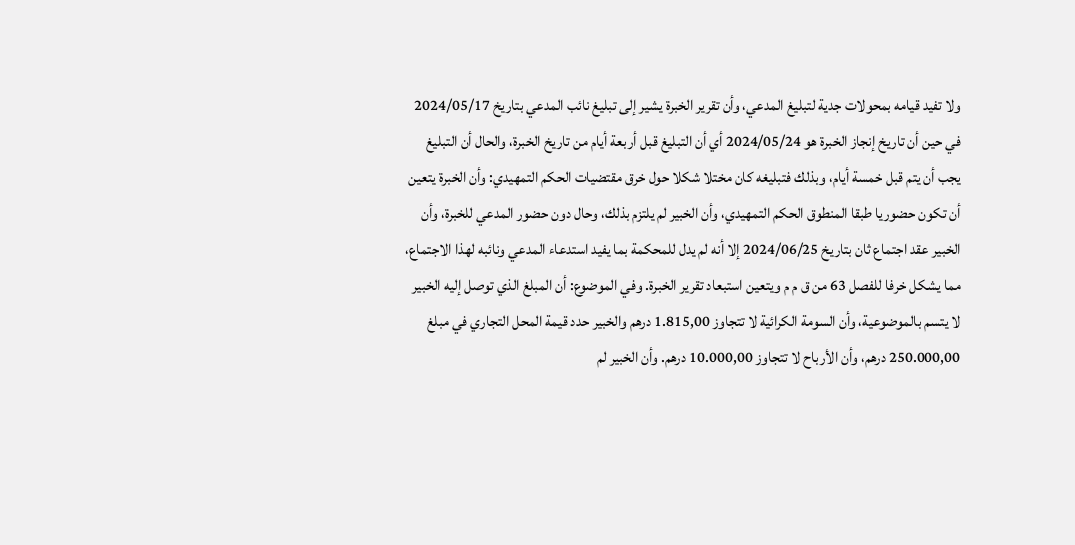ولا تفيد قيامه بمحولات جدية لتبليغ المدعي، وأن تقرير الخبرة يشير إلى تبليغ نائب المدعي بتاريخ 2024/05/17 في حين أن تاريخ إنجاز الخبرة هو 2024/05/24 أي أن التبليغ قبل أربعة أيام من تاريخ الخبرة، والحال أن التبليغ يجب أن يتم قبل خمسة أيام، وبذلك فتبليغه كان مختلا شكلا حول خرق مقتضيات الحكم التمهيدي: وأن الخبرة يتعين أن تكون حضوريا طبقا المنطوق الحكم التمهيدي، وأن الخبير لم يلتزم بذلك، وحال دون حضور المدعي للخبرة، وأن الخبير عقد اجتماع ثان بتاريخ 2024/06/25 إلا أنه لم يدل للمحكمة بما يفيد استدعاء المدعي ونائبه لهذا الاجتماع، مما يشكل خرفا للفصل 63 من ق م م ويتعين استبعاد تقرير الخبرة. وفي الموضوع: أن المبلغ الذي توصل إليه الخبير لا يتسم بالموضوعية، وأن السومة الكرائية لا تتجاوز 1.815,00 درهم والخبير حدد قيمة المحل التجاري في مبلغ 250.000,00 درهم، وأن الأرباح لا تتجاوز 10.000,00 درهم. وأن الخبير لم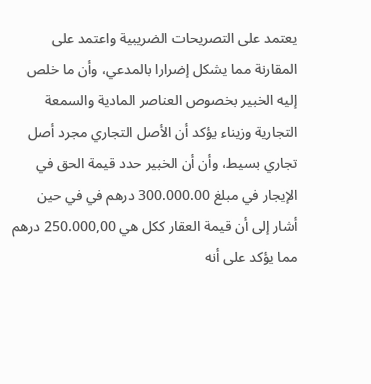يعتمد على التصريحات الضريبية واعتمد على المقارنة مما يشكل إضرارا بالمدعي، وأن ما خلص إليه الخبير بخصوص العناصر المادية والسمعة التجارية وزيناء يؤكد أن الأصل التجاري مجرد أصل تجاري بسيط، وأن أن الخبير حدد قيمة الحق في الإيجار في مبلغ 300.000.00 درهم في في حين أشار إلى أن قيمة العقار ككل هي 250.000,00 درهم مما يؤكد على أنه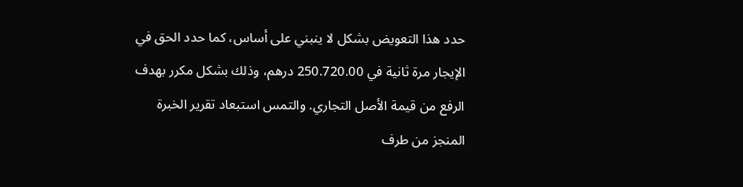حدد هذا التعويض بشكل لا ينبني على أساس، كما حدد الحق في الإيجار مرة ثانية في 250.720.00 درهم، وذلك بشكل مكرر بهدف الرفع من قيمة الأصل التجاري. والتمس استبعاد تقرير الخبرة المنجز من طرف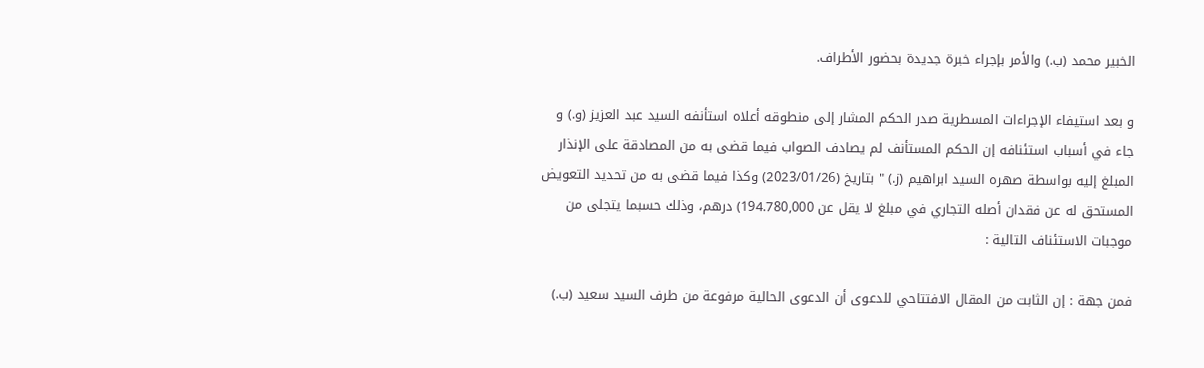الخبير محمد (ب.) والأمر بإجراء خبرة جديدة بحضور الأطراف.

و بعد استيفاء الإجراءات المسطرية صدر الحكم المشار إلى منطوقه أعلاه استأنفه السيد عبد العزيز (و.) و جاء في أسباب استئنافه إن الحكم المستأنف لم يصادف الصواب فيما قضى به من المصادقة على الإنذار المبلغ إليه بواسطة صهره السيد ابراهيم (ز.) " بتاريخ (2023/01/26) وكذا فيما قضى به من تحديد التعويض المستحق له عن فقدان أصله التجاري في مبلغ لا يقل عن 194.780,000) درهم، وذلك حسبما يتجلى من موجبات الاستئناف التالية :

فمن جهة : إن الثابت من المقال الافتتاحي للدعوى أن الدعوى الحالية مرفوعة من طرف السيد سعيد (ب.)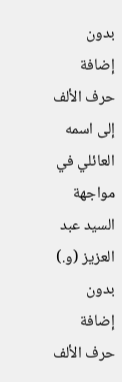بدون إضافة حرف الألف إلى اسمه العائلي في مواجهة السيد عبد العزيز (و.) بدون إضافة حرف الألف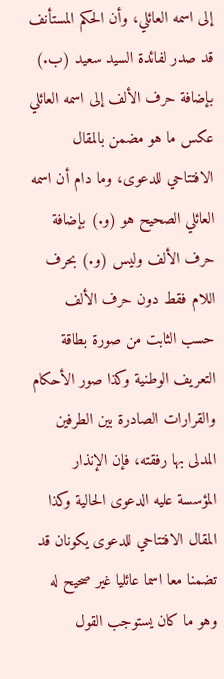إلى اسمه العائلي، وأن الحكم المستأنف قد صدر لفائدة السيد سعيد (ب.) بإضافة حرف الألف إلى اسمه العائلي عكس ما هو مضمن بالمقال الافتتاحي للدعوى، وما دام أن اسمه العائلي الصحيح هو (و.) بإضافة حرف الألف وليس (و.) بحرف اللام فقط دون حرف الألف حسب الثابت من صورة بطاقة التعريف الوطنية وكذا صور الأحكام والقرارات الصادرة بين الطرفين المدلى بها رفقته، فإن الإنذار المؤسسة عليه الدعوى الحالية وكذا المقال الافتتاحي للدعوى يكونان قد تضمنا معا اسما عائليا غير صحيح له وهو ما كان يستوجب القول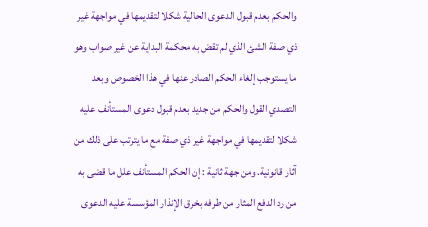والحكم بعدم قبول الدعوى الحالية شكلا لتقديمها في مواجهة غير ذي صفة الشئ الذي لم تقض به محكمة البداية عن غير صواب وهو ما يستوجب إلغاء الحكم الصادر عنها في هذا الخصوص وبعد التصدي القول والحكم من جديد بعدم قبول دعوى المستأنف عليه شكلا لتقديمها في مواجهة غير ذي صفة مع ما يترتب على ذلك من آثار قانونية. ومن جهة ثانية : إن الحكم المستأنف علل ما قضى به من رد الدفع المثار من طرفه بخرق الإنذار المؤسسة عليه الدعوى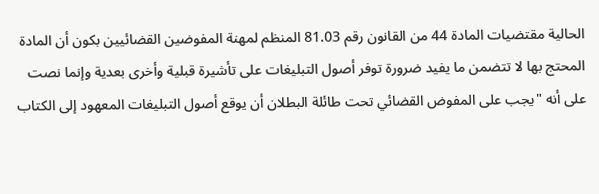الحالية مقتضيات المادة 44 من القانون رقم 81.03 المنظم لمهنة المفوضين القضائيين بكون أن المادة المحتج بها لا تتضمن ما يفيد ضرورة توفر أصول التبليغات على تأشيرة قبلية وأخرى بعدية وإنما نصت على أنه "يجب على المفوض القضائي تحت طائلة البطلان أن يوقع أصول التبليغات المعهود إلى الكتاب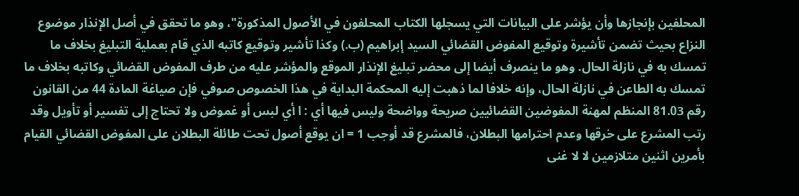المحلفين بإنجازها وأن يؤشر على البيانات التي يسجلها الكتاب المحلفون في الأصول المذكورة"، وهو ما تحقق في أصل الإنذار موضوع النزاع بحيث تضمن تأشيرة وتوقيع المفوض القضائي السيد إبراهيم (ب.) وكذا تأشير وتوقيع كاتبه الذي قام بعملية التبليغ بخلاف ما تمسك به في نازلة الحال. وهو ما ينصرف أيضا إلى محضر تبليغ الإنذار الموقع والمؤشر عليه من طرف المفوض القضائي وكاتبه بخلاف ما تمسك به الطاعن في نازلة الحال، وإنه خلافا لما ذهبت إليه المحكمة البداية في هذا الخصوص صوفي فإن صياغة المادة 44 من القانون رقم 81.03 المنظم لمهنة المفوضين القضائيين صريحة وواضحة وليس فيها أي : ا أي لبس أو غموض ولا تحتاج إلى تفسير أو تأويل وقد رتب المشرع على خرقها وعدم احترامها البطلان، فالمشرع قد أوجب 1 = ان يوقع أصول تحت طائلة البطلان على المفوض القضائي القيام بأمرين اثنين متلازمين لا لا غنى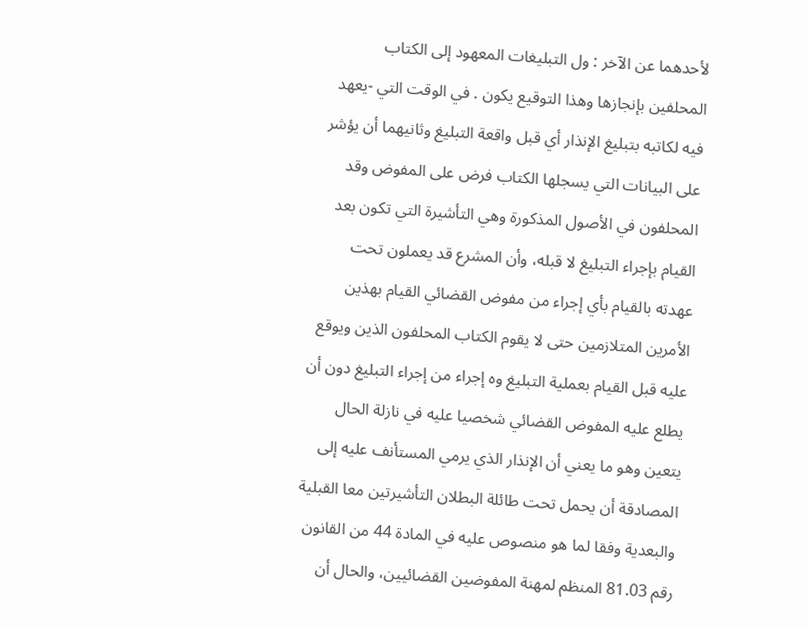لأحدهما عن الآخر : ول التبليغات المعهود إلى الكتاب المحلفين بإنجازها وهذا التوقيع يكون . في الوقت التي -يعهد فيه لكاتبه بتبليغ الإنذار أي قبل واقعة التبليغ وثانيهما أن يؤشر على البيانات التي يسجلها الكتاب فرض على المفوض وقد المحلفون في الأصول المذكورة وهي التأشيرة التي تكون بعد القيام بإجراء التبليغ لا قبله، وأن المشرع قد يعملون تحت عهدته بالقيام بأي إجراء من مفوض القضائي القيام بهذين الأمرين المتلازمين حتى لا يقوم الكتاب المحلفون الذين ويوقع عليه قبل القيام بعملية التبليغ وه إجراء من إجراء التبليغ دون أن يطلع عليه المفوض القضائي شخصيا عليه في نازلة الحال يتعين وهو ما يعني أن الإنذار الذي يرمي المستأنف عليه إلى المصادقة أن يحمل تحت طائلة البطلان التأشيرتين معا القبلية والبعدية وفقا لما هو منصوص عليه في المادة 44 من القانون رقم 81.03 المنظم لمهنة المفوضين القضائيين، والحال أن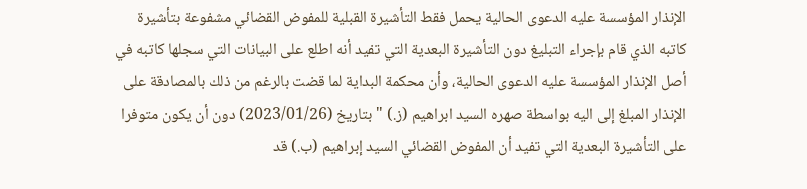الإنذار المؤسسة عليه الدعوى الحالية يحمل فقط التأشيرة القبلية للمفوض القضائي مشفوعة بتأشيرة كاتبه الذي قام بإجراء التبليغ دون التأشيرة البعدية التي تفيد أنه اطلع على البيانات التي سجلها كاتبه في أصل الإنذار المؤسسة عليه الدعوى الحالية، وأن محكمة البداية لما قضت بالرغم من ذلك بالمصادقة على الإنذار المبلغ إلى اليه بواسطة صهره السيد ابراهيم (ز.) " بتاريخ (2023/01/26) دون أن يكون متوفرا على التأشيرة البعدية التي تفيد أن المفوض القضائي السيد إبراهيم (ب.) قد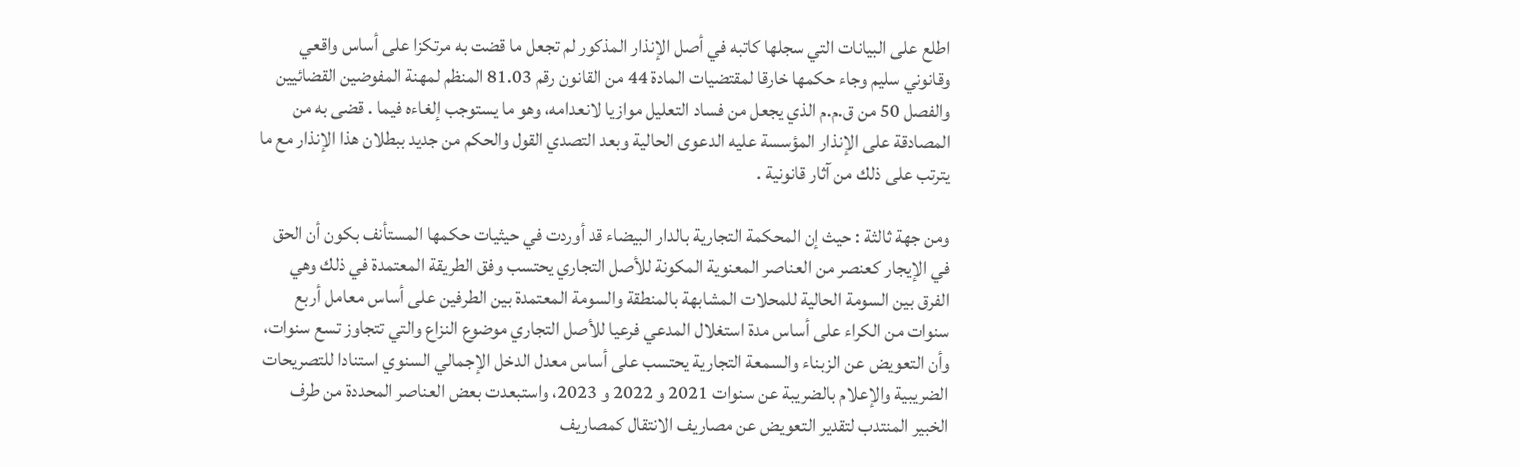اطلع على البيانات التي سجلها كاتبه في أصل الإنذار المذكور لم تجعل ما قضت به مرتكزا على أساس واقعي وقانوني سليم وجاء حكمها خارقا لمقتضيات المادة 44 من القانون رقم 81.03 المنظم لمهنة المفوضين القضائيين والفصل 50 من ق.م.م الذي يجعل من فساد التعليل موازيا لانعدامه، وهو ما يستوجب إلغاءه فيما . قضى به من المصادقة على الإنذار المؤسسة عليه الدعوى الحالية وبعد التصدي القول والحكم من جديد ببطلان هذا الإنذار مع ما يترتب على ذلك من آثار قانونية .

ومن جهة ثالثة : حيث إن المحكمة التجارية بالدار البيضاء قد أوردت في حيثيات حكمها المستأنف بكون أن الحق في الإيجار كعنصر من العناصر المعنوية المكونة للأصل التجاري يحتسب وفق الطريقة المعتمدة في ذلك وهي الفرق بين السومة الحالية للمحلات المشابهة بالمنطقة والسومة المعتمدة بين الطرفين على أساس معامل أربع سنوات من الكراء على أساس مدة استغلال المدعي فرعيا للأصل التجاري موضوع النزاع والتي تتجاوز تسع سنوات، وأن التعويض عن الزبناء والسمعة التجارية يحتسب على أساس معدل الدخل الإجمالي السنوي استنادا للتصريحات الضريبية والإعلام بالضريبة عن سنوات 2021 و 2022 و 2023، واستبعدت بعض العناصر المحددة من طرف الخبير المنتدب لتقدير التعويض عن مصاريف الانتقال كمصاريف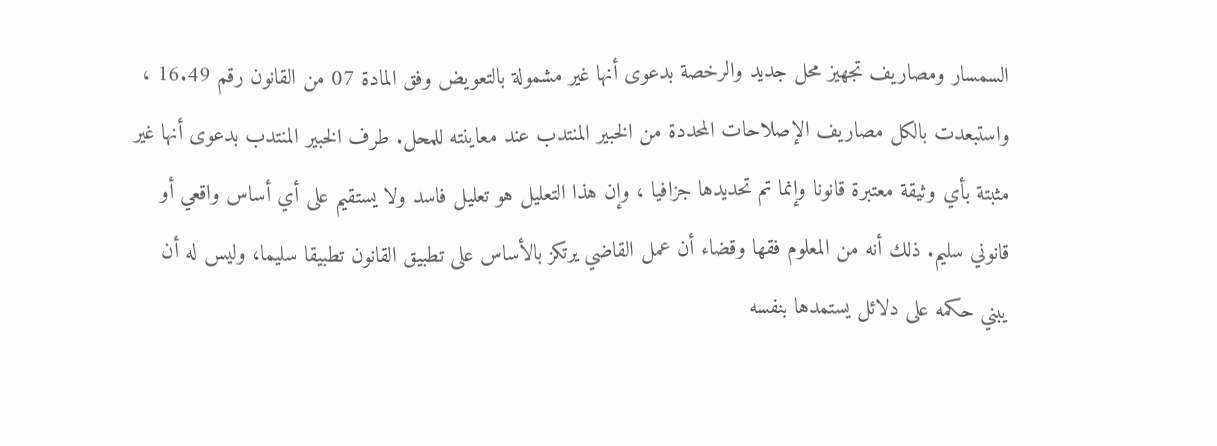السمسار ومصاريف تجهيز محل جديد والرخصة بدعوى أنها غير مشمولة بالتعويض وفق المادة 07 من القانون رقم 16.49 ، واستبعدت بالكل مصاريف الإصلاحات المحددة من الخبير المنتدب عند معاينته للمحل. طرف الخبير المنتدب بدعوى أنها غير مثبتة بأي وثيقة معتبرة قانونا وإنما تم تحديدها جزافيا ، وإن هذا التعليل هو تعليل فاسد ولا يستقيم على أي أساس واقعي أو قانوني سليم. ذلك أنه من المعلوم فقها وقضاء أن عمل القاضي يرتكز بالأساس على تطبيق القانون تطبيقا سليما، وليس له أن يبني حكمه على دلائل يستمدها بنفسه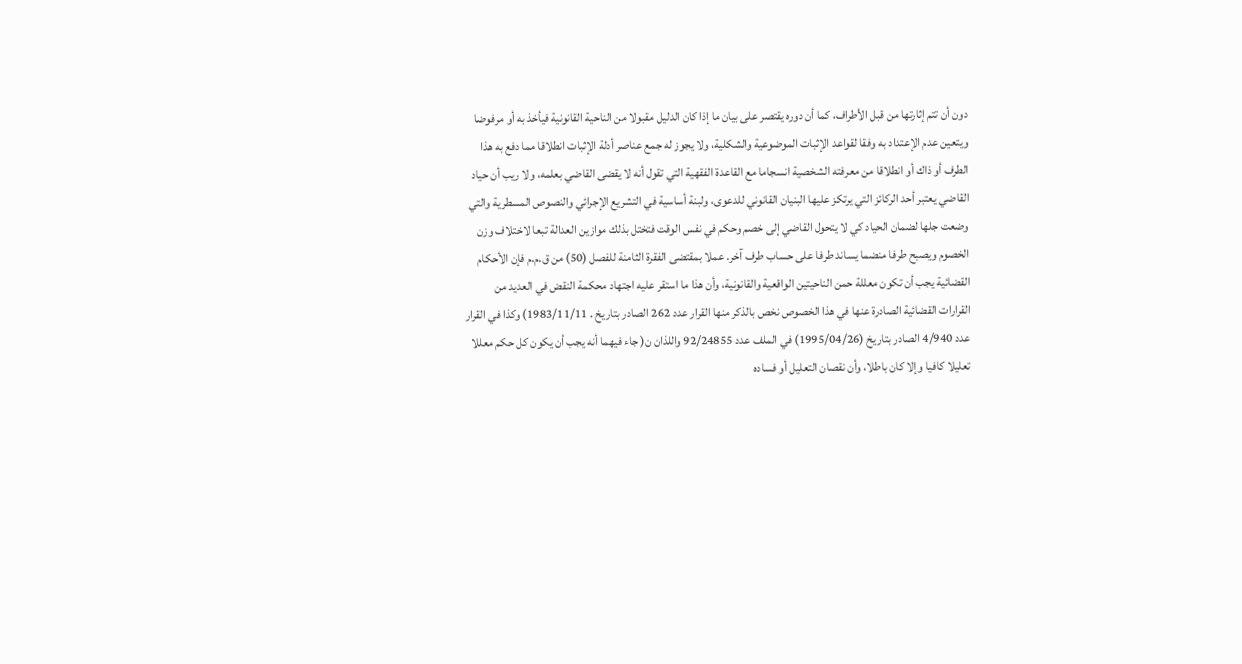دون أن تتم إثارتها من قبل الأطراف، كما أن دوره يقتصر على بيان ما إذا كان الدليل مقبولا من الناحية القانونية فيأخذ به أو مرفوضا ويتعين عدم الإعتداد به وفقا لقواعد الإثبات الموضوعية والشكلية، ولا يجوز له جمع عناصر أدلة الإثبات انطلاقا مما دفع به هذا الطرف أو ذاك أو انطلاقا من معرفته الشخصية انسجاما مع القاعدة الفقهية التي تقول أنه لا يقضى القاضي بعلمه، ولا ريب أن حياد القاضي يعتبر أحد الركائز التي يرتكز عليها البنيان القانوني للدعوى، ولبنة أساسية في التشريع الإجرائي والنصوص المسطرية والتي وضعت جلها لضمان الحياد كي لا يتحول القاضي إلى خصم وحكم في نفس الوقت فتختل بذلك موازين العدالة تبعا لاختلاف وزن الخصوم ويصبح طرفا منضما يساند طرفا على حساب طرف آخر. عملا بمقتضى الفقرة الثامنة للفصل (50) من ق.م.م فإن الأحكام القضائية يجب أن تكون معللة حمن الناحيتين الواقعية والقانونية، وأن هذا ما استقر عليه اجتهاد محكمة النقض في العديد من القرارات القضائية الصادرة عنها في هذا الخصوص نخص بالذكر منها القرار عدد 262 الصادر بتاريخ . 1983/11/11) وكذا في القرار عدد 4/940 الصادر بتاريخ (1995/04/26) في الملف عدد 92/24855 واللذان ن( جاء فيهما أنه يجب أن يكون كل حكم معللا تعليلا كافيا وإلا كان باطلا، وأن نقصان التعليل أو فساده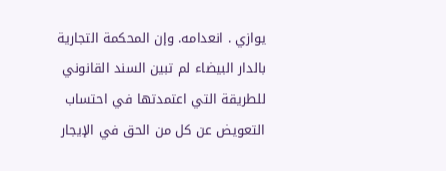يوازي . انعدامه. وإن المحكمة التجارية بالدار البيضاء لم تبين السند القانوني للطريقة التي اعتمدتها في احتساب التعويض عن كل من الحق في الإيجار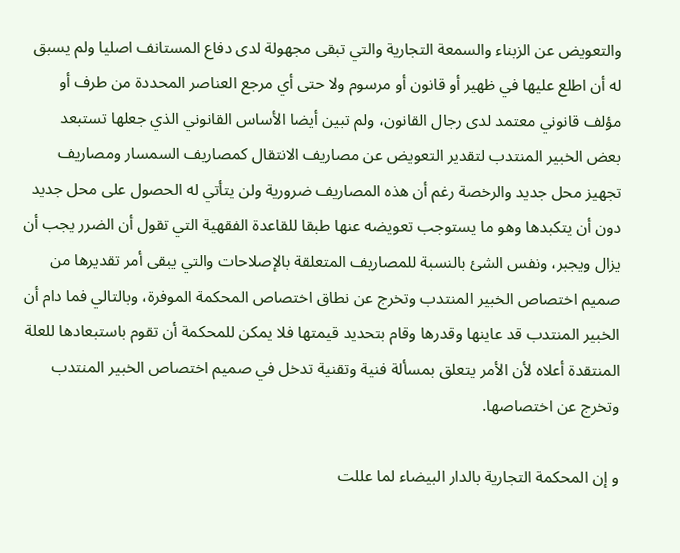والتعويض عن الزبناء والسمعة التجارية والتي تبقى مجهولة لدى دفاع المستانف اصليا ولم يسبق له أن اطلع عليها في ظهير أو قانون أو مرسوم ولا حتى أي مرجع العناصر المحددة من طرف أو مؤلف قانوني معتمد لدى رجال القانون، ولم تبين أيضا الأساس القانوني الذي جعلها تستبعد بعض الخبير المنتدب لتقدير التعويض عن مصاريف الانتقال كمصاريف السمسار ومصاريف تجهيز محل جديد والرخصة رغم أن هذه المصاريف ضرورية ولن يتأتي له الحصول على محل جديد دون أن يتكبدها وهو ما يستوجب تعويضه عنها طبقا للقاعدة الفقهية التي تقول أن الضرر يجب أن يزال ويجبر، ونفس الشئ بالنسبة للمصاريف المتعلقة بالإصلاحات والتي يبقى أمر تقديرها من صميم اختصاص الخبير المنتدب وتخرج عن نطاق اختصاص المحكمة الموفرة، وبالتالي فما دام أن الخبير المنتدب قد عاينها وقدرها وقام بتحديد قيمتها فلا يمكن للمحكمة أن تقوم باستبعادها للعلة المنتقدة أعلاه لأن الأمر يتعلق بمسألة فنية وتقنية تدخل في صميم اختصاص الخبير المنتدب وتخرج عن اختصاصها.

و إن المحكمة التجارية بالدار البيضاء لما عللت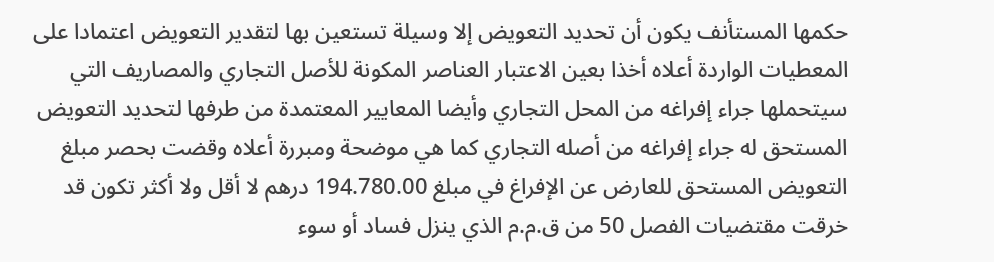حكمها المستأنف يكون أن تحديد التعويض إلا وسيلة تستعين بها لتقدير التعويض اعتمادا على المعطيات الواردة أعلاه أخذا بعين الاعتبار العناصر المكونة للأصل التجاري والمصاريف التي سيتحملها جراء إفراغه من المحل التجاري وأيضا المعايير المعتمدة من طرفها لتحديد التعويض المستحق له جراء إفراغه من أصله التجاري كما هي موضحة ومبررة أعلاه وقضت بحصر مبلغ التعويض المستحق للعارض عن الإفراغ في مبلغ 194.780.00 درهم لا أقل ولا أكثر تكون قد خرقت مقتضيات الفصل 50 من ق.م.م الذي ينزل فساد أو سوء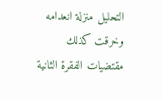التحليل منزلة انعدامه وخرقت كذلك مقتضيات الفقرة الثانية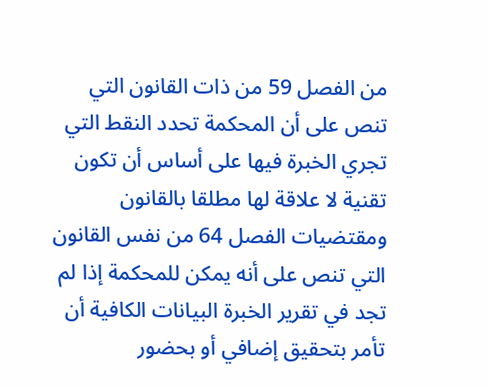من الفصل 59 من ذات القانون التي تنص على أن المحكمة تحدد النقط التي تجري الخبرة فيها على أساس أن تكون تقنية لا علاقة لها مطلقا بالقانون ومقتضيات الفصل 64 من نفس القانون التي تنص على أنه يمكن للمحكمة إذا لم تجد في تقرير الخبرة البيانات الكافية أن تأمر بتحقيق إضافي أو بحضور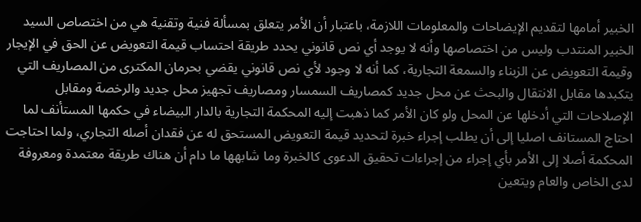الخبير أمامها لتقديم الإيضاحات والمعلومات اللازمة، باعتبار أن الأمر يتعلق بمسألة فنية وتقنية هي من اختصاص السيد الخبير المنتدب وليس من اختصاصها وأنه لا يوجد أي نص قانوني يحدد طريقة احتساب قيمة التعويض عن الحق في الإيجار وقيمة التعويض عن الزبناء والسمعة التجارية، كما أنه لا وجود لأي نص قانوني يقضي بحرمان المكترى من المصاريف التي يتكبدها مقابل الانتقال والبحث عن محل جديد كمصاريف السمسار ومصاريف تجهيز محل جديد والرخصة ومقابل الإصلاحات التي أدخلها عن المحل ولو كان الأمر كما ذهبت إليه المحكمة التجارية بالدار البيضاء في حكمها المستأنف لما احتاج المستانف اصليا إلى أن يطلب إجراء خبرة لتحديد قيمة التعويض المستحق له عن فقدان أصله التجاري، ولما احتاجت المحكمة أصلا إلى الأمر بأي إجراء من إجراءات تحقيق الدعوى كالخبرة وما شابهها ما دام أن هناك طريقة معتمدة ومعروفة لدى الخاص والعام ويتعين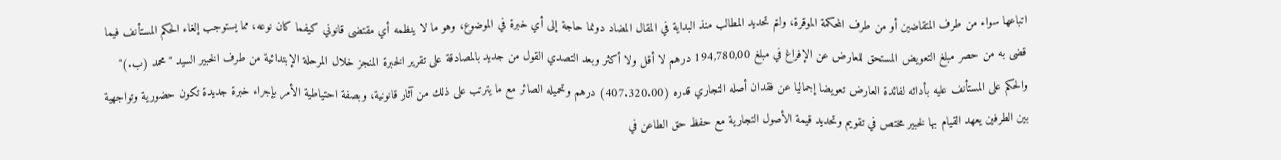اتباعها سواء من طرف المتقاضين أو من طرف المحكمة الموقرة، ولتم تحديد المطالب منذ البداية في المقال المضاد دونما حاجة إلى أي خبرة في الموضوع، وهو ما لا ينظمه أي مقتضى قانوني كيفما كان نوعه، مما يستوجب إلغاء الحكم المستأنف فيما قضى به من حصر مبلغ التعويض المستحق للعارض عن الإفراغ في مبلغ 194,780,00 درهم لا أقل ولا أكثر وبعد التصدي القول من جديد بالمصادقة على تقرير الخبرة المنجز خلال المرحلة الإبتدائية من طرف الخبير السيد "محمد (ب.)" والحكم على المستأنف عليه بأدائه لفائدة العارض تعويضا إجماليا عن فقدان أصله التجاري قدره (407.320.00) درهم وتحميله الصائر مع ما يترتب على ذلك من آثار قانونية، وبصفة احتياطية الأمر بإجراء خبرة جديدة تكون حضورية وتواجهية بين الطرفين يعهد القيام بها لخبير مختص في تقويم وتحديد قيمة الأصول التجارية مع حفظ حق الطاعن في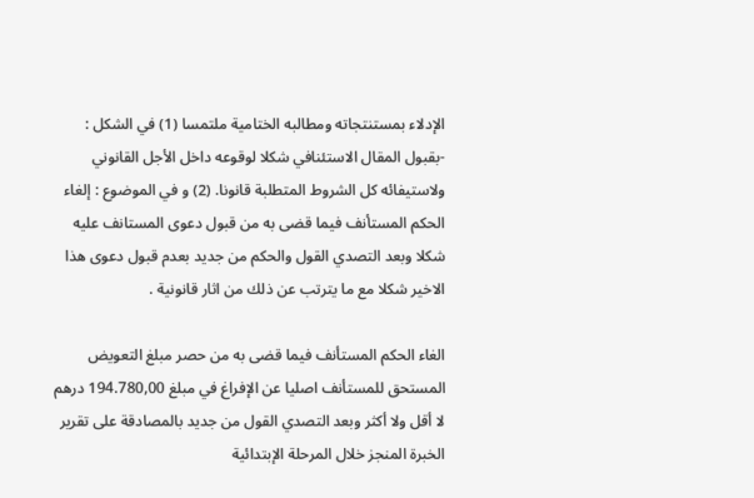الإدلاء بمستنتجاته ومطالبه الختامية ملتمسا (1) في الشكل : -بقبول المقال الاستئنافي شكلا لوقوعه داخل الأجل القانوني ولاستيفائه كل الشروط المتطلبة قانونا. (2) و في الموضوع : إلغاء الحكم المستأنف فيما قضى به من قبول دعوى المستانف عليه شكلا وبعد التصدي القول والحكم من جديد بعدم قبول دعوى هذا الاخير شكلا مع ما يترتب عن ذلك من اثار قانونية .

الغاء الحكم المستأنف فيما قضى به من حصر مبلغ التعويض المستحق للمستأنف اصليا عن الإفراغ في مبلغ 194.780,00 درهم لا أقل ولا أكثر وبعد التصدي القول من جديد بالمصادقة على تقرير الخبرة المنجز خلال المرحلة الإبتدائية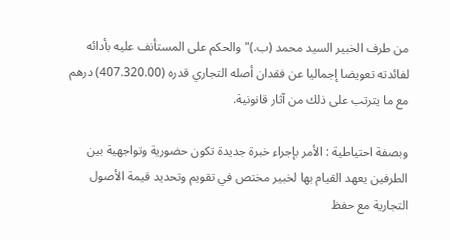من طرف الخبير السيد محمد (ب.)" والحكم على المستأنف عليه بأدائه لفائدته تعويضا إجماليا عن فقدان أصله التجاري قدره (407.320.00) درهم مع ما يترتب على ذلك من آثار قانونية.

وبصفة احتياطية : الأمر بإجراء خبرة جديدة تكون حضورية وتواجهية بين الطرفين يعهد القيام بها لخبير مختص في تقويم وتحديد قيمة الأصول التجارية مع حفظ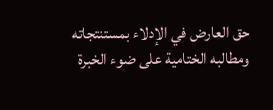حق العارض في الإدلاء بمستنتجاته ومطالبه الختامية على ضوء الخبرة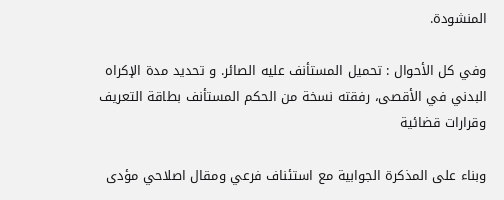المنشودة.

وفي كل الأحوال : تحميل المستأنف عليه الصائر. و تحديد مدة الإكراه البدني في الأقصى، رفقته نسخة من الحكم المستأنف بطاقة التعريف وقرارات قضائية

وبناء على المذكرة الجوابية مع استئناف فرعي ومقال اصلاحي مؤدى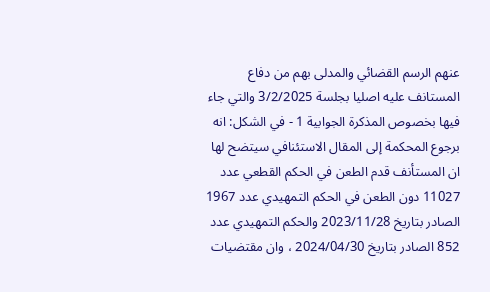عنهم الرسم القضائي والمدلى بهم من دفاع المستانف عليه اصليا بجلسة 3/2/2025 والتي جاء فيها بخصوص المذكرة الجوابية 1 - في الشكل: انه برجوع المحكمة إلى المقال الاستئنافي سيتضح لها ان المستأنف قدم الطعن في الحكم القطعي عدد 11027 دون الطعن في الحكم التمهيدي عدد 1967 الصادر بتاريخ 2023/11/28 والحكم التمهيدي عدد 852 الصادر بتاريخ 2024/04/30 ، وان مقتضيات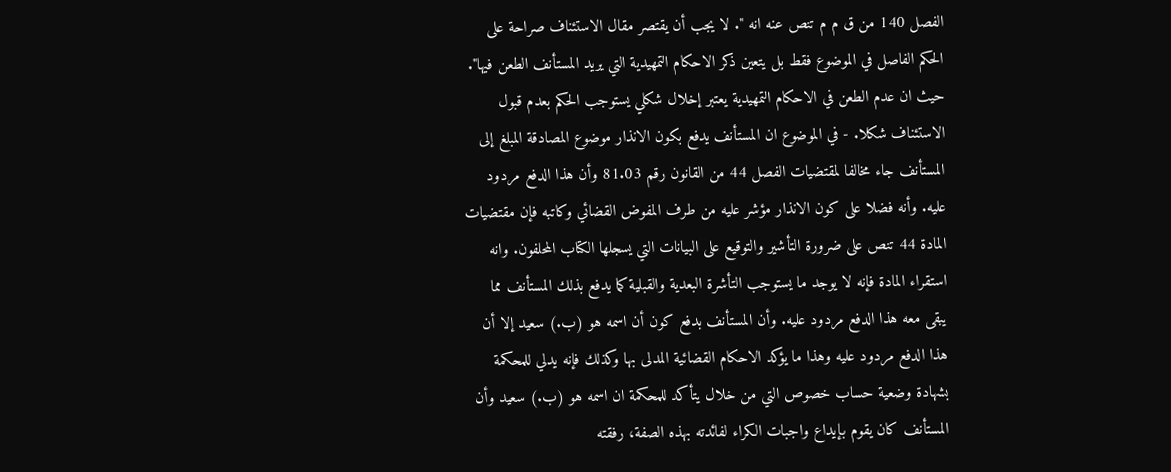الفصل 140 من ق م م تنص عنه انه ". لا يجب أن يقتصر مقال الاستئناف صراحة على الحكم الفاصل في الموضوع فقط بل يتعين ذكر الاحكام التمهيدية التي يريد المستأنف الطعن فيها". حيث ان عدم الطعن في الاحكام التمهيدية يعتبر إخلال شكلي يستوجب الحكم بعدم قبول الاستئناف شكلا. - في الموضوع ان المستأنف يدفع بكون الانذار موضوع المصادقة المبلغ إلى المستأنف جاء مخالفا لمقتضيات الفصل 44 من القانون رقم 81.03 وأن هذا الدفع مردود عليه. وأنه فضلا على كون الانذار مؤشر عليه من طرف المفوض القضائي وكاتبه فإن مقتضيات المادة 44 تنص على ضرورة التأشير والتوقيع على البيانات التي يسجلها الكتاب المحلفون. وانه استقراء المادة فإنه لا يوجد ما يستوجب التأشرة البعدية والقبلية كما يدفع بذلك المستأنف مما يبقى معه هذا الدفع مردود عليه. وأن المستأنف بدفع كون أن اسمه هو (ب.) سعيد إلا أن هذا الدفع مردود عليه وهذا ما يؤكد الاحكام القضائية المدلى بها وكذلك فإنه يدلي للمحكمة بشهادة وضعية حساب خصوص التي من خلال يتأكد للمحكمة ان اسمه هو (ب.) سعيد وأن المستأنف كان يقوم بإيداع واجبات الكراء لفائدته بهذه الصفة، رفقته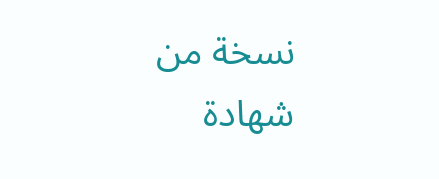نسخة من شهادة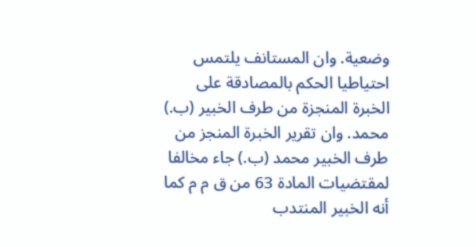وضعية. وان المستانف يلتمس احتياطيا الحكم بالمصادقة على الخبرة المنجزة من طرف الخبير (ب.) محمد. وان تقرير الخبرة المنجز من طرف الخبير محمد (ب.) جاء مخالفا لمقتضيات المادة 63 من ق م م كما أنه الخبير المنتدب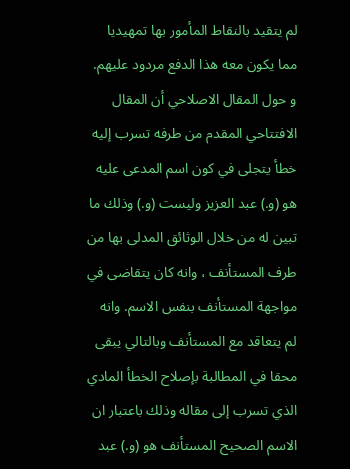لم يتقيد بالنقاط المأمور بها تمهيديا مما يكون معه هذا الدفع مردود عليهم. و حول المقال الاصلاحي أن المقال الافتتاحي المقدم من طرفه تسرب إليه خطأ يتجلى في كون اسم المدعى عليه هو (و.) عبد العزيز وليست (و.) وذلك ما تبين له من خلال الوثائق المدلى بها من طرف المستأنف ، وانه كان يتقاضى في مواجهة المستأنف بنفس الاسم. وانه لم يتعاقد مع المستأنف وبالتالي يبقى محقا في المطالبة بإصلاح الخطأ المادي الذي تسرب إلى مقاله وذلك باعتبار ان الاسم الصحيح المستأنف هو (و.) عبد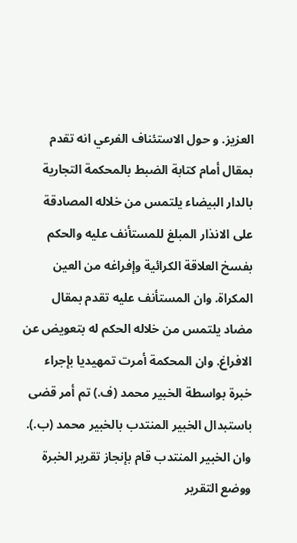العزيز. و حول الاستئناف الفرعي انه تقدم بمقال أمام كتابة الضبط بالمحكمة التجارية بالدار البيضاء يلتمس من خلاله المصادقة على الانذار المبلغ للمستأنف عليه والحكم بفسخ العلاقة الكرائية وإفراغه من العين المكراة. وان المستأنف عليه تقدم بمقال مضاد يلتمس من خلاله الحكم له بتعويض عن الافراغ. وان المحكمة أمرت تمهيديا بإجراء خبرة بواسطة الخبير محمد (ف.) تم أمر قضى باستبدال الخبير المنتدب بالخبير محمد (ب.). وان الخبير المنتدب قام بإنجاز تقرير الخبرة ووضع التقرير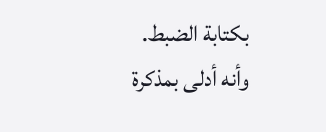بكتابة الضبط. وأنه أدلى بمذكرة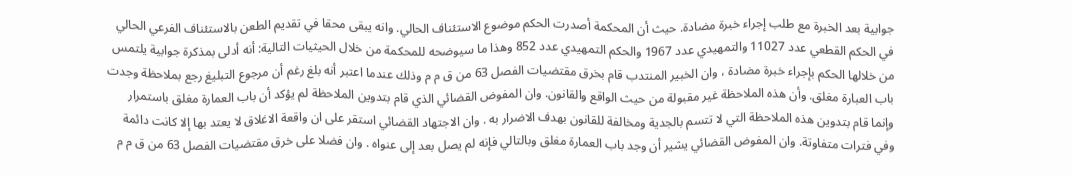جوابية بعد الخبرة مع طلب إجراء خبرة مضادة. حيث أن المحكمة أصدرت الحكم موضوع الاستئناف الحالي. وانه يبقى محقا في تقديم الطعن بالاستئناف الفرعي الحالي في الحكم القطعي عدد 11027 والتمهيدي عدد 1967 والحكم التمهيدي عدد 852 وهذا ما سيوضحه للمحكمة من خلال الحيثيات التالية: أنه أدلى بمذكرة جوابية يلتمس من خلالها الحكم بإجراء خبرة مضادة ، وان الخبير المنتدب قام بخرق مقتضيات الفصل 63 من ق م م وذلك عندما اعتبر أنه بلغ رغم أن مرجوع التبليغ رجع بملاحظة وجدت باب العبارة مغلق. وأن هذه الملاحظة غير مقبولة من حيث الواقع والقانون. وان المفوض القضائي الذي قام بتدوين الملاحظة لم يؤكد أن باب العمارة مغلق باستمرار وإنما قام بتدوين هذه الملاحظة التي لا تتسم بالجدية ومخالفة للقانون بهدف الاضرار به . وان الاجتهاد القضائي استقر على ان واقعة الاغلاق لا يعتد بها إلا كانت دائمة وفي فترات متفاوتة. وان المفوض القضائي يشير أن وجد باب العمارة مغلق وبالتالي فإنه لم يصل بعد إلى عنواه . وان فضلا على خرق مقتضيات الفصل 63 من ق م م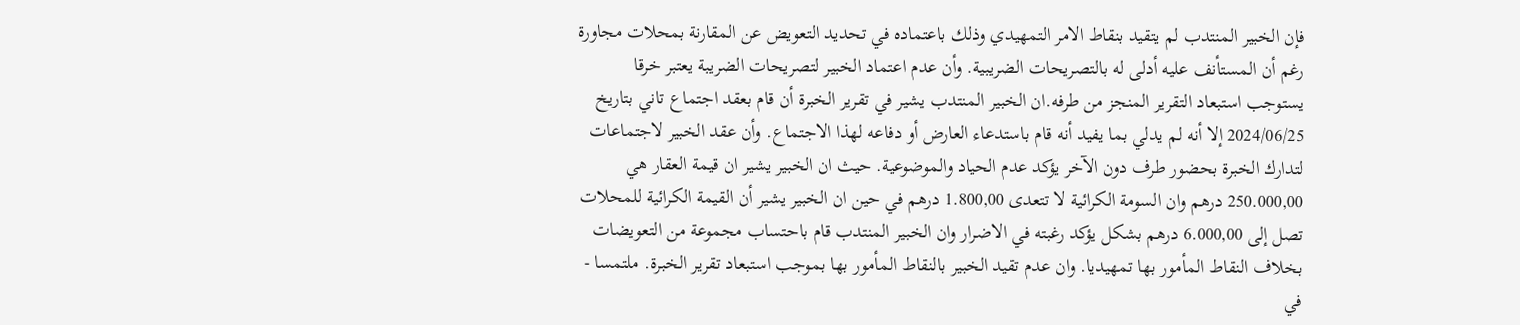فإن الخبير المنتدب لم يتقيد بنقاط الامر التمهيدي وذلك باعتماده في تحديد التعويض عن المقارنة بمحلات مجاورة رغم أن المستأنف عليه أدلى له بالتصريحات الضريبية. وأن عدم اعتماد الخبير لتصريحات الضريبة يعتبر خرقا يستوجب استبعاد التقرير المنجز من طرفه.ان الخبير المنتدب يشير في تقرير الخبرة أن قام بعقد اجتماع تاني بتاريخ 2024/06/25 إلا أنه لم يدلي بما يفيد أنه قام باستدعاء العارض أو دفاعه لهذا الاجتماع. وأن عقد الخبير لاجتماعات لتدارك الخبرة بحضور طرف دون الآخر يؤكد عدم الحياد والموضوعية. حيث ان الخبير يشير ان قيمة العقار هي 250.000,00 درهم وان السومة الكرائية لا تتعدى 1.800,00 درهم في حين ان الخبير يشير أن القيمة الكرائية للمحلات تصل إلى 6.000,00 درهم بشكل يؤكد رغبته في الاضرار وان الخبير المنتدب قام باحتساب مجموعة من التعويضات بخلاف النقاط المأمور بها تمهيديا. وان عدم تقيد الخبير بالنقاط المأمور بها بموجب استبعاد تقرير الخبرة. ملتمسا - في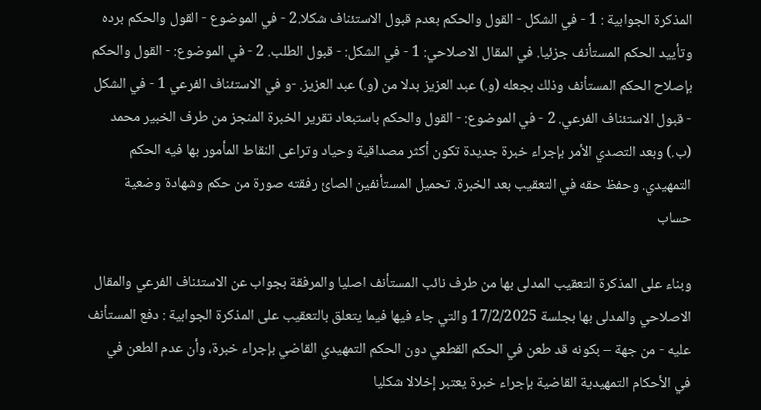المذكرة الجوابية : 1 - في الشكل - القول والحكم بعدم قبول الاستئناف شكلا.2 - في الموضوع - القول والحكم برده وتأييد الحكم المستأنف جزئيا. في المقال الاصلاحي: 1 - في الشكل: - قبول الطلب. 2 - في الموضوع: - القول والحكم بإصلاح الحكم المستأنف وذلك بجعله (و.) عبد العزيز بدلا من (و.) عبد العزيز. -و في الاستئناف الفرعي 1 - في الشكل - قبول الاستئناف الفرعي. 2 - في الموضوع: - القول والحكم باستبعاد تقرير الخبرة المنجز من طرف الخبير محمد (ب.) وبعد التصدي الأمر بإجراء خبرة جديدة تكون أكثر مصداقية وحياد وتراعى النقاط المأمور بها فيه الحكم التمهيدي. وحفظ حقه في التعقيب بعد الخبرة. تحميل المستأنفين الصائ رفقته صورة من حكم وشهادة وضعية حساب

وبناء على المذكرة التعقيب المدلى بها من طرف نائب المستأنف اصليا والمرفقة بجواب عن الاستئناف الفرعي والمقال الاصلاحي والمدلى بها بجلسة 17/2/2025 والتي جاء فيها فيما يتعلق بالتعقيب على المذكرة الجوابية : دفع المستأنف عليه - من جهة – بكونه قد طعن في الحكم القطعي دون الحكم التمهيدي القاضي بإجراء خبرة، وأن عدم الطعن في في الأحكام التمهيدية القاضية بإجراء خبرة يعتبر إخلالا شكليا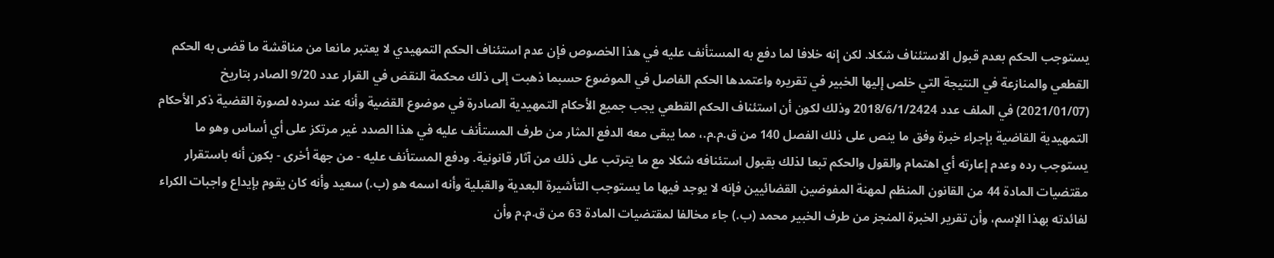يستوجب الحكم بعدم قبول الاستئناف شكلا. لكن إنه خلافا لما دفع به المستأنف عليه في هذا الخصوص فإن عدم استئناف الحكم التمهيدي لا يعتبر مانعا من مناقشة ما قضى به الحكم القطعي والمنازعة في النتيجة التي خلص إليها الخبير في تقريره واعتمدها الحكم الفاصل في الموضوع حسبما ذهبت إلى ذلك محكمة النقض في القرار عدد 9/20 الصادر بتاريخ (2021/01/07) في الملف عدد 2018/6/1/2424 وذلك لكون أن استئناف الحكم القطعي يجب جميع الأحكام التمهيدية الصادرة في موضوع القضية وأنه عند سرده لصورة القضية ذكر الأحكام التمهيدية القاضية بإجراء خبرة وفق ما ينص على ذلك الفصل 140 من ق.م.م.، مما يبقى معه الدفع المثار من طرف المستأنف عليه في هذا الصدد غير مرتكز على أي أساس وهو ما يستوجب رده وعدم إعارته أي اهتمام والقول والحكم تبعا لذلك بقبول استئنافه شكلا مع ما يترتب على ذلك من آثار قانونية. ودفع المستأنف عليه - من جهة أخرى - بكون أنه باستقرار مقتضيات المادة 44 من القانون المنظم لمهنة المفوضين القضائيين فإنه لا يوجد فيها ما يستوجب التأشيرة البعدية والقبلية وأنه اسمه هو (ب.) سعيد وأنه كان يقوم بإيداع واجبات الكراء لفائدته بهذا الإسم، وأن تقرير الخبرة المنجز من طرف الخبير محمد (ب.) جاء مخالفا لمقتضيات المادة 63 من ق.م.م وأن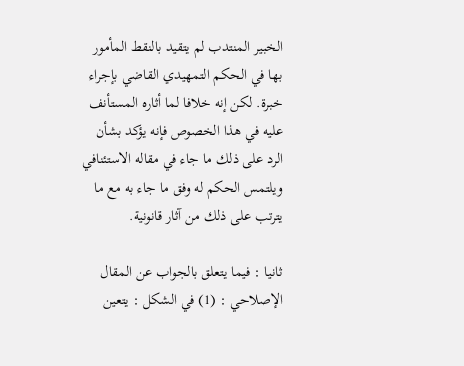الخبير المنتدب لم يتقيد بالنقط المأمور بها في الحكم التمهيدي القاضي بإجراء خبرة. لكن إنه خلافا لما أثاره المستأنف عليه في هذا الخصوص فإنه يؤكد بشأن الرد على ذلك ما جاء في مقاله الاستئنافي ويلتمس الحكم له وفق ما جاء به مع ما يترتب على ذلك من آثار قانونية.

ثانيا : فيما يتعلق بالجواب عن المقال الإصلاحي : (1) في الشكل : يتعين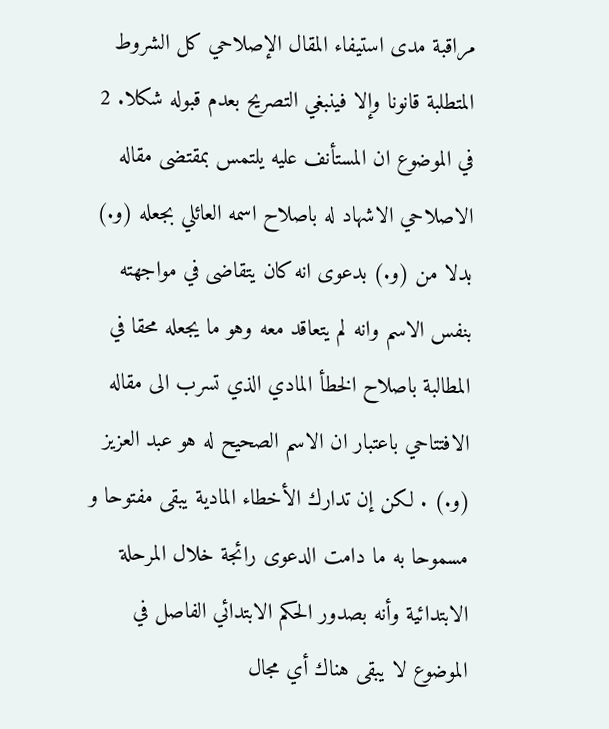مراقبة مدى استيفاء المقال الإصلاحي كل الشروط المتطلبة قانونا وإلا فينبغي التصريح بعدم قبوله شكلا. 2 في الموضوع ان المستأنف عليه يلتمس بمقتضى مقاله الاصلاحي الاشهاد له باصلاح اسمه العائلي بجعله (و.) بدلا من (و.) بدعوى انه كان يتقاضى في مواجهته بنفس الاسم وانه لم يتعاقد معه وهو ما يجعله محقا في المطالبة باصلاح الخطأ المادي الذي تسرب الى مقاله الافتتاحي باعتبار ان الاسم الصحيح له هو عبد العزيز (و.) . لكن إن تدارك الأخطاء المادية يبقى مفتوحا و مسموحا به ما دامت الدعوى رائجة خلال المرحلة الابتدائية وأنه بصدور الحكم الابتدائي الفاصل في الموضوع لا يبقى هناك أي مجال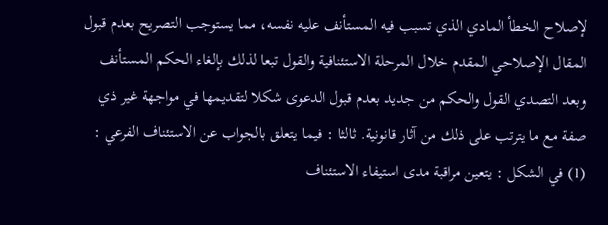لإصلاح الخطأ المادي الذي تسبب فيه المستأنف عليه نفسه، مما يستوجب التصريح بعدم قبول المقال الإصلاحي المقدم خلال المرحلة الاستئنافية والقول تبعا لذلك بإلغاء الحكم المستأنف وبعد التصدي القول والحكم من جديد بعدم قبول الدعوى شكلا لتقديمها في مواجهة غير ذي صفة مع ما يترتب على ذلك من آثار قانونية. ثالثا : فيما يتعلق بالجواب عن الاستئناف الفرعي : (1) في الشكل : يتعين مراقبة مدى استيفاء الاستئناف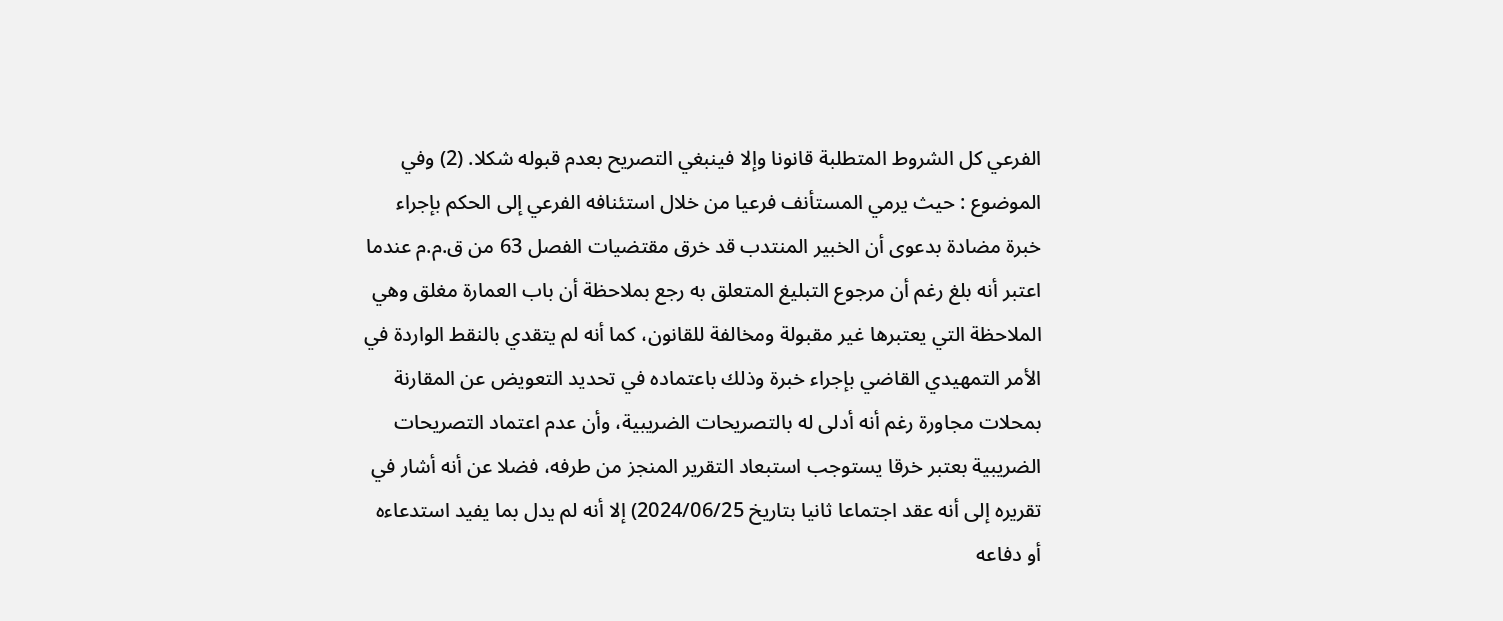الفرعي كل الشروط المتطلبة قانونا وإلا فينبغي التصريح بعدم قبوله شكلا. (2) وفي الموضوع : حيث يرمي المستأنف فرعيا من خلال استئنافه الفرعي إلى الحكم بإجراء خبرة مضادة بدعوى أن الخبير المنتدب قد خرق مقتضيات الفصل 63 من ق.م.م عندما اعتبر أنه بلغ رغم أن مرجوع التبليغ المتعلق به رجع بملاحظة أن باب العمارة مغلق وهي الملاحظة التي يعتبرها غير مقبولة ومخالفة للقانون، كما أنه لم يتقدي بالنقط الواردة في الأمر التمهيدي القاضي بإجراء خبرة وذلك باعتماده في تحديد التعويض عن المقارنة بمحلات مجاورة رغم أنه أدلى له بالتصريحات الضريبية، وأن عدم اعتماد التصريحات الضريبية بعتبر خرقا يستوجب استبعاد التقرير المنجز من طرفه، فضلا عن أنه أشار في تقريره إلى أنه عقد اجتماعا ثانيا بتاريخ 2024/06/25) إلا أنه لم يدل بما يفيد استدعاءه أو دفاعه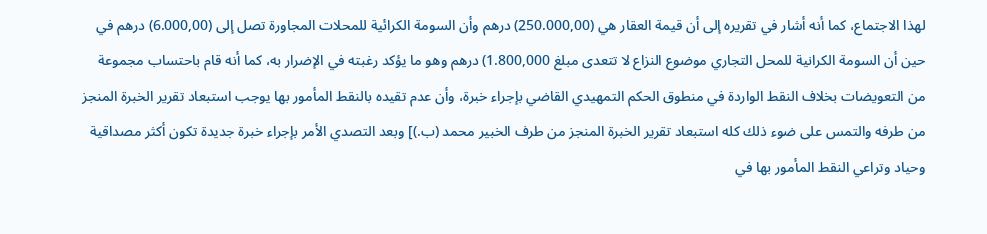لهذا الاجتماع، كما أنه أشار في تقريره إلى أن قيمة العقار هي (250.000,00) درهم وأن السومة الكرائية للمحلات المجاورة تصل إلى (6.000,00) درهم في حين أن السومة الكرانية للمحل التجاري موضوع النزاع لا تتعدى مبلغ 1.800,000) درهم وهو ما يؤكد رغبته في الإضرار به، كما أنه قام باحتساب مجموعة من التعويضات بخلاف النقط الواردة في منطوق الحكم التمهيدي القاضي بإجراء خبرة، وأن عدم تقيده بالنقط المأمور بها يوجب استبعاد تقرير الخبرة المنجز من طرفه والتمس على ضوء ذلك كله استبعاد تقرير الخبرة المنجز من طرف الخبير محمد (ب.)] وبعد التصدي الأمر بإجراء خبرة جديدة تكون أكثر مصداقية وحياد وتراعي النقط المأمور بها في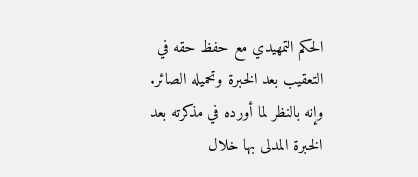الحكم التمهيدي مع حفظ حقه في التعقيب بعد الخبرة وتحميله الصائر. وإنه بالنظر لما أورده في مذكرته بعد الخبرة المدلى بها خلال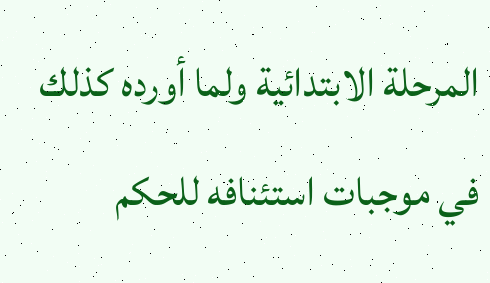المرحلة الابتدائية ولما أورده كذلك في موجبات استئنافه للحكم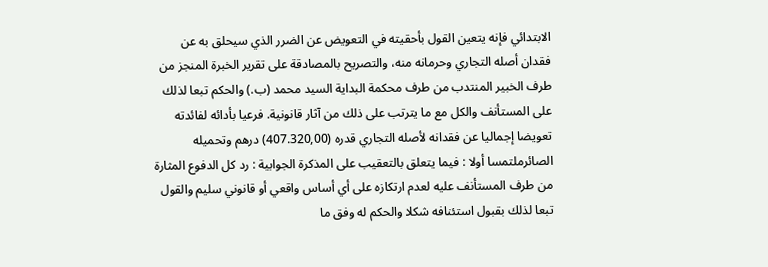الابتدائي فإنه يتعين القول بأحقيته في التعويض عن الضرر الذي سيحلق به عن فقدان أصله التجاري وحرمانه منه، والتصريح بالمصادقة على تقرير الخبرة المنجز من طرف الخبير المنتدب من طرف محكمة البداية السيد محمد (ب.) والحكم تبعا لذلك على المستأنف والكل مع ما يترتب على ذلك من آثار قانونية. فرعيا بأدائه لفائدته تعويضا إجماليا عن فقدانه لأصله التجاري قدره (407.320,00) درهم وتحميله الصائرملتمسا أولا : فيما يتعلق بالتعقيب على المذكرة الجوابية : رد كل الدفوع المثارة من طرف المستأنف عليه لعدم ارتكازه على أي أساس واقعي أو قانوني سليم والقول تبعا لذلك بقبول استئنافه شكلا والحكم له وفق ما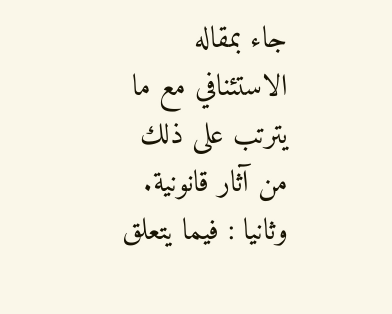جاء بمقاله الاستئنافي مع ما يترتب على ذلك من آثار قانونية. وثانيا : فيما يتعلق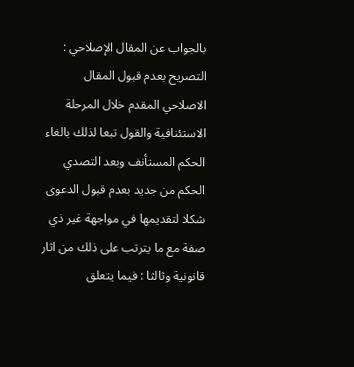بالجواب عن المقال الإصلاحي : التصريح بعدم قبول المقال الاصلاحي المقدم خلال المرحلة الاستئنافية والقول تبعا لذلك بالغاء الحكم المستأنف وبعد التصدي الحكم من جديد بعدم قبول الدعوى شكلا لتقديمها في مواجهة غير ذي صفة مع ما يترتب على ذلك من اثار قانونية وثالثا : فيما يتعلق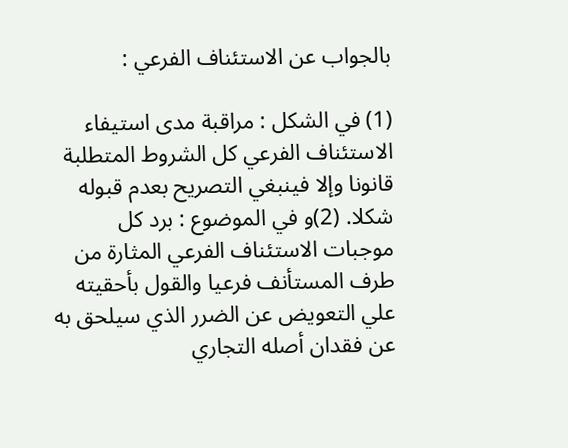بالجواب عن الاستئناف الفرعي :

(1) في الشكل : مراقبة مدى استيفاء الاستئناف الفرعي كل الشروط المتطلبة قانونا وإلا فينبغي التصريح بعدم قبوله شكلا. (2)و في الموضوع : برد كل موجبات الاستئناف الفرعي المثارة من طرف المستأنف فرعيا والقول بأحقيته علي التعويض عن الضرر الذي سيلحق به عن فقدان أصله التجاري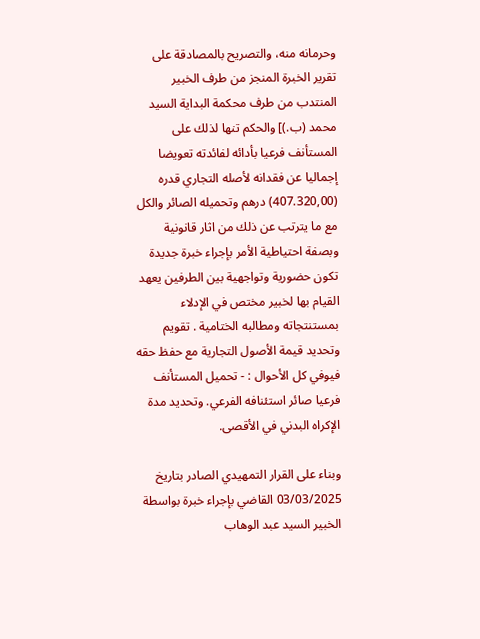وحرمانه منه، والتصريح بالمصادقة على تقرير الخبرة المنجز من طرف الخبير المنتدب من طرف محكمة البداية السيد محمد (ب.)] والحكم تنها لذلك على المستأنف فرعيا بأدائه لفائدته تعويضا إجماليا عن فقدانه لأصله التجاري قدره (407.320,00) درهم وتحميله الصائر والكل مع ما يترتب عن ذلك من اثار قانونية وبصفة احتياطية الأمر بإجراء خبرة جديدة تكون حضورية وتواجهية بين الطرفين يعهد القيام بها لخبير مختص في الإدلاء بمستنتجاته ومطالبه الختامية . تقويم وتحديد قيمة الأصول التجارية مع حفظ حقه فيوفي كل الأحوال : - تحميل المستأنف فرعيا صائر استئنافه الفرعي. وتحديد مدة الإكراه البدني في الأقصى.

وبناء على القرار التمهيدي الصادر بتاريخ 03/03/2025 القاضي بإجراء خبرة بواسطة الخبير السيد عبد الوهاب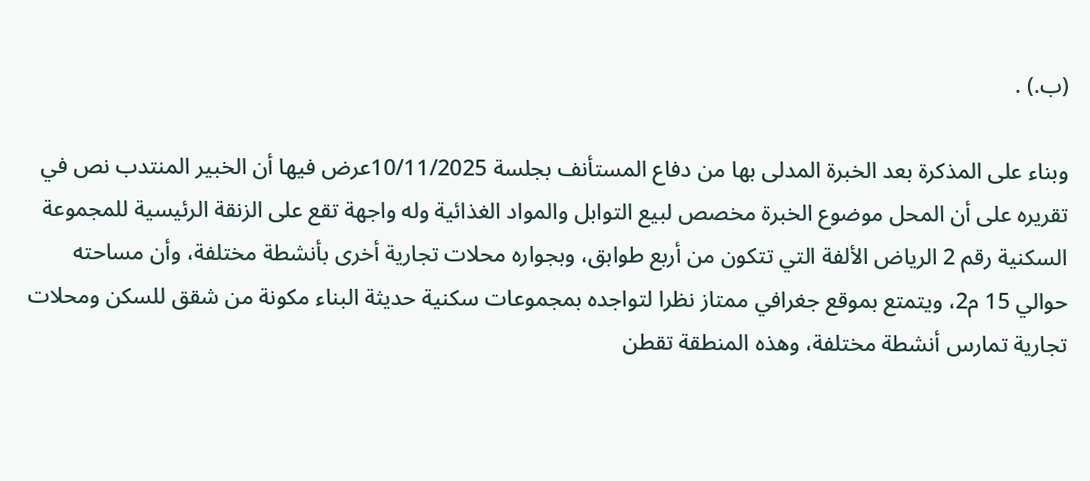(ب.) .

وبناء على المذكرة بعد الخبرة المدلى بها من دفاع المستأنف بجلسة 10/11/2025عرض فيها أن الخبير المنتدب نص في تقريره على أن المحل موضوع الخبرة مخصص لبيع التوابل والمواد الغذائية وله واجهة تقع على الزنقة الرئيسية للمجموعة السكنية رقم 2 الرياض الألفة التي تتكون من أربع طوابق، وبجواره محلات تجارية أخرى بأنشطة مختلفة، وأن مساحته حوالي 15 م2، ويتمتع بموقع جغرافي ممتاز نظرا لتواجده بمجموعات سكنية حديثة البناء مكونة من شقق للسكن ومحلات تجارية تمارس أنشطة مختلفة، وهذه المنطقة تقطن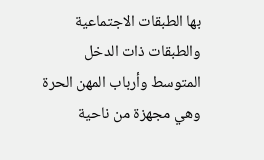بها الطبقات الاجتماعية والطبقات ذات الدخل المتوسط وأرباب المهن الحرة وهي مجهزة من ناحية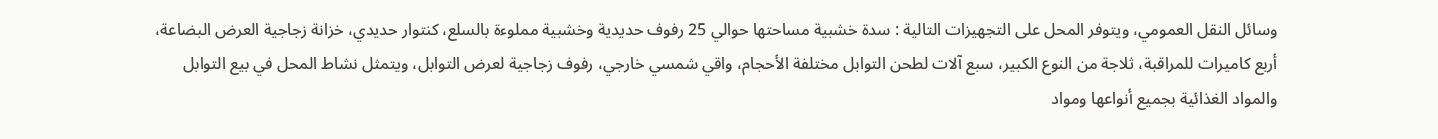وسائل النقل العمومي، ويتوفر المحل على التجهيزات التالية : سدة خشبية مساحتها حوالي 25 رفوف حديدية وخشبية مملوءة بالسلع، كنتوار حديدي، خزانة زجاجية العرض البضاعة، أربع كاميرات للمراقبة، ثلاجة من النوع الكبير، سبع آلات لطحن التوابل مختلفة الأحجام، واقي شمسي خارجي، رفوف زجاجية لعرض التوابل، ويتمثل نشاط المحل في بيع التوابل والمواد الغذائية بجميع أنواعها ومواد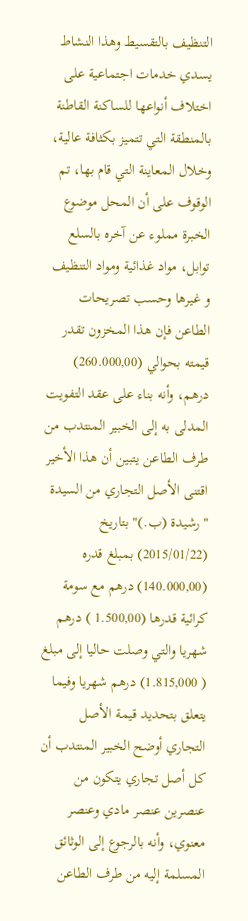التنظيف بالتقسيط وهذا النشاط يسدي خدمات اجتماعية على اختلاف أنواعها للساكنة القاطنة بالمنطقة التي تتميز بكثافة عالية، وخلال المعاينة التي قام بها، تم الوقوف على أن المحل موضوع الخبرة مملوء عن آخره بالسلع توابل، مواد غذائية ومواد التنظيف و غيرها وحسب تصريحات الطاعن فإن هذا المخزون تقدر قيمته بحوالي (260.000,00) درهم، وأنه بناء على عقد التفويت المدلى به إلى الخبير المنتدب من طرف الطاعن يتبين أن هذا الأخير اقتنى الأصل التجاري من السيدة "رشيدة (ب.)" بتاريخ (2015/01/22) بمبلغ قدره (140.000,00) درهم مع سومة كرائية قدرها (1.500,00 ) درهم شهريا والتي وصلت حاليا إلى مبلغ ( 1.815,000) درهم شهريا وفيما يتعلق بتحديد قيمة الأصل التجاري أوضح الخبير المنتدب أن كل أصل تجاري يتكون من عنصرين عنصر مادي وعنصر معنوي، وأنه بالرجوع إلى الوثائق المسلمة إليه من طرف الطاعن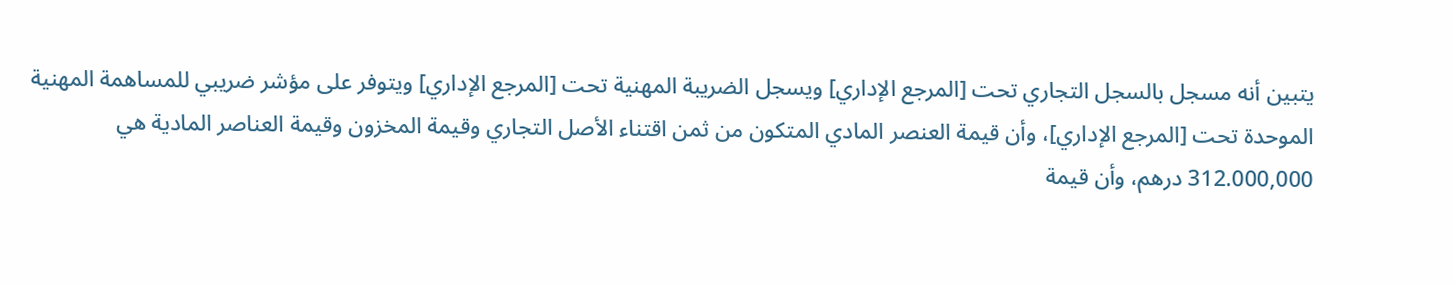يتبين أنه مسجل بالسجل التجاري تحت [المرجع الإداري] ويسجل الضريبة المهنية تحت [المرجع الإداري] ويتوفر على مؤشر ضريبي للمساهمة المهنية الموحدة تحت [المرجع الإداري]، وأن قيمة العنصر المادي المتكون من ثمن اقتناء الأصل التجاري وقيمة المخزون وقيمة العناصر المادية هي 312.000,000 درهم، وأن قيمة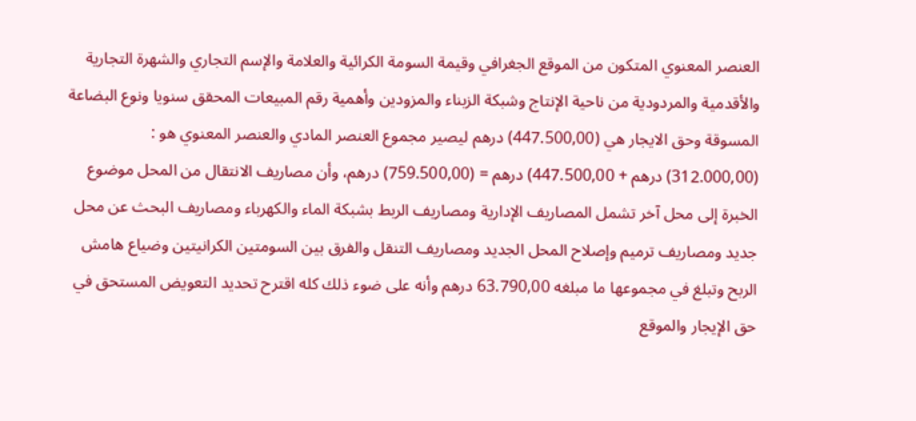العنصر المعنوي المتكون من الموقع الجغرافي وقيمة السومة الكرائية والعلامة والإسم التجاري والشهرة التجارية والأقدمية والمردودية من ناحية الإنتاج وشبكة الزبناء والمزودين وأهمية رقم المبيعات المحقق سنويا ونوع البضاعة المسوقة وحق الايجار هي (447.500,00) درهم ليصير مجموع العنصر المادي والعنصر المعنوي هو : (312.000,00) درهم + 447.500,00) درهم = (759.500,00) درهم، وأن مصاريف الانتقال من المحل موضوع الخبرة إلى محل آخر تشمل المصاريف الإدارية ومصاريف الربط بشبكة الماء والكهرباء ومصاريف البحث عن محل جديد ومصاريف ترميم وإصلاح المحل الجديد ومصاريف التنقل والفرق بين السومتين الكرانيتين وضياع هامش الربح وتبلغ في مجموعها ما مبلغه 63.790,00 درهم وأنه على ضوء ذلك كله اقترح تحديد التعويض المستحق في حق الإيجار والموقع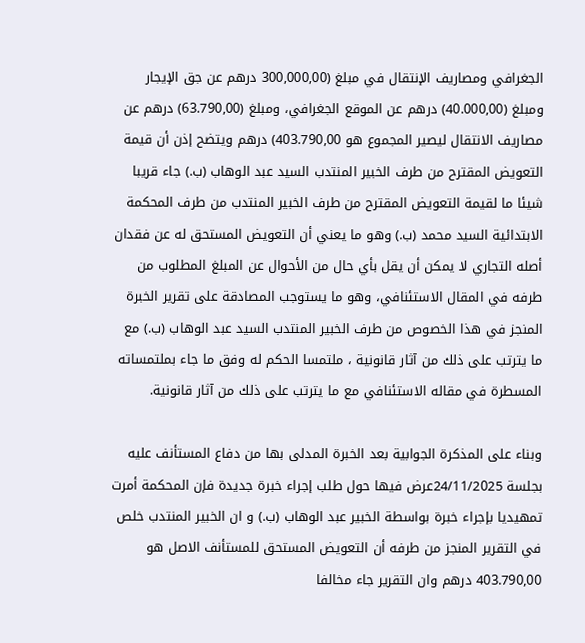الجغرافي ومصاريف الإنتقال في مبلغ (300,000,00 درهم عن جق الإيجار ومبلغ (40.000,00) درهم عن الموقع الجغرافي، ومبلغ (63.790,00) درهم عن مصاريف الانتقال ليصير المجموع هو 403.790,00) درهم ويتضح إذن أن قيمة التعويض المقترح من طرف الخبير المنتدب السيد عبد الوهاب (ب.) جاء قريبا شيئا ما لقيمة التعويض المقترح من طرف الخبير المنتدب من طرف المحكمة الابتدائية السيد محمد (ب.) وهو ما يعني أن التعويض المستحق له عن فقدان أصله التجاري لا يمكن أن يقل بأي حال من الأحوال عن المبلغ المطلوب من طرفه في المقال الاستئنافي، وهو ما يستوجب المصادقة على تقرير الخبرة المنجز في هذا الخصوص من طرف الخبير المنتدب السيد عبد الوهاب (ب.) مع ما يترتب على ذلك من آثار قانونية ، ملتمسا الحكم له وفق ما جاء بملتمساته المسطرة في مقاله الاستئنافي مع ما يترتب على ذلك من آثار قانونية.

وبناء على المذكرة الجوابية بعد الخبرة المدلى بها من دفاع المستأنف عليه بجلسة 24/11/2025عرض فيها حول طلب إجراء خبرة جديدة فإن المحكمة أمرت تمهيديا بإجراء خبرة بواسطة الخبير عبد الوهاب (ب.) و ان الخبير المنتدب خلص في التقرير المنجز من طرفه أن التعويض المستحق للمستأنف الاصل هو 403.790,00 درهم وان التقرير جاء مخالفا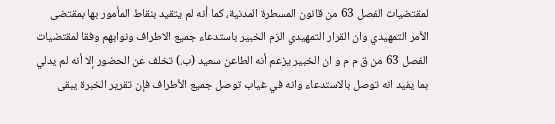لمقتضيات الفصل 63 من قانون المسطرة المدنية، كما أنه لم يتقيد بنقاط المأمور بها بمقتضى الأمر التمهيدي وان القرار التمهيدي الزم الخبير باستدعاء جميع الاطراف ونوابهم وفقا لمقتضيات الفصل 63 من ق م م و ان الخبير يزعم أنه الطاعن سعيد (ب.) تخلف عن الحضور إلا أنه لم يدلي بما يفيد انه توصل بالاستدعاء وانه في غياب توصل جميع الأطراف فإن تقرير الخبرة يبقى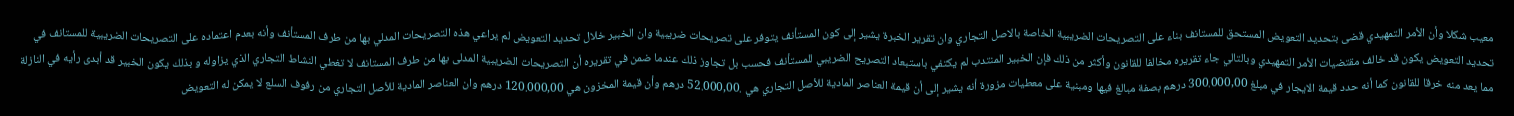معيب شكلا وأن الأمر التمهيدي قضى بتحديد التعويض المستحق للمستانف بناء على التصريحات الضريبية الخاصة بالاصل التجاري وان تقرير الخبرة يشير إلى كون المستأنف يتوفر على تصريحات ضريبية وان الخبير خلال تحديد التعويض لم يراعي هذه التصريحات المدلي بها من طرف المستأنف وأنه بعدم اعتماده على التصريحات الضريبية للمستانف في تحديد التعويض يكون قد خالف مقتضيات الأمر التمهيدي وبالتالي جاء تقريره مخالفا للقانون وأكثر من ذلك فإن الخبير المنتدب لم يكتفي باستبعاد التصريح الضريبي للمستأنف فحسب بل تجاوز ذلك عندما ضمن في تقريره أن التصريحات الضريبية المدلى بها من طرف المستانف لا تغطي النشاط التجاري الذي يزاوله و بذلك يكون الخبير قد أبدى رأيه في النازلة مما يعد منه خرقا للقانون كما أنه حدد قيمة الايجار في مبلغ 300.000,00 درهم بصفة مبالغ فيها ومبنية على معطيات مزورة أنه يشير إلى أن قيمة العناصر المادية للأصل التجاري هي .52.000,00 درهم وأن قيمة المخزون هي 120.000,00 درهم وان العناصر المادية للأصل التجاري من رفوف السلع لا يمكن له التعويض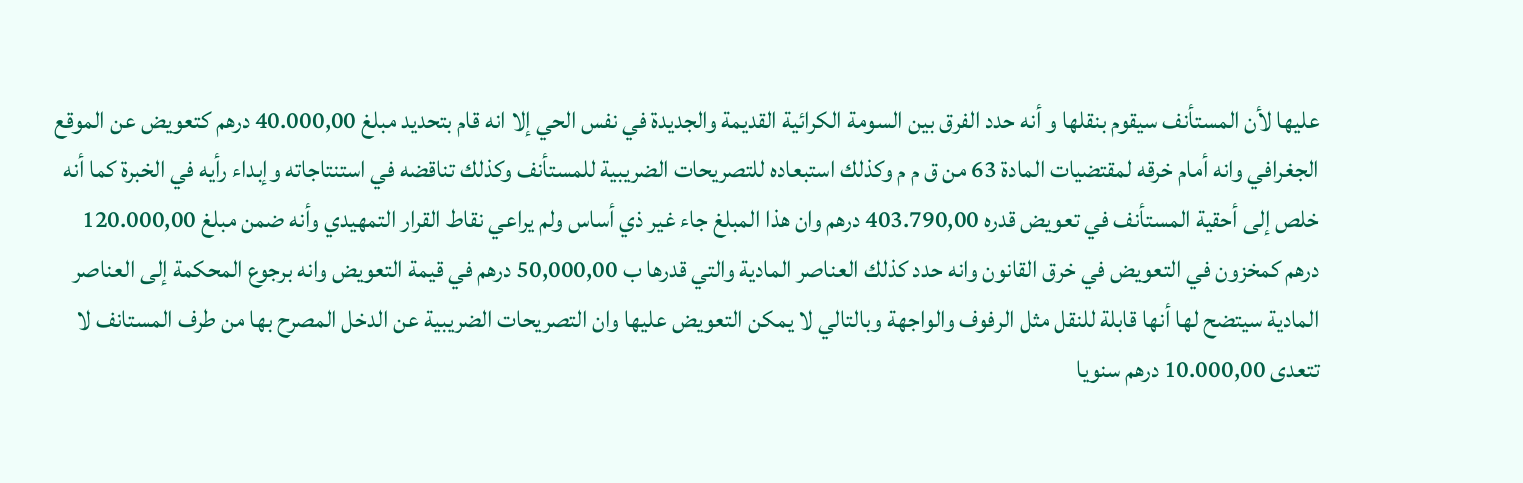عليها لأن المستأنف سيقوم بنقلها و أنه حدد الفرق بين السومة الكرائية القديمة والجديدة في نفس الحي إلا انه قام بتحديد مبلغ 40.000,00 درهم كتعويض عن الموقع الجغرافي وانه أمام خرقه لمقتضيات المادة 63 من ق م م وكذلك استبعاده للتصريحات الضريبية للمستأنف وكذلك تناقضه في استنتاجاته وإبداء رأيه في الخبرة كما أنه خلص إلى أحقية المستأنف في تعويض قدره 403.790,00 درهم وان هذا المبلغ جاء غير ذي أساس ولم يراعي نقاط القرار التمهيدي وأنه ضمن مبلغ 120.000,00 درهم كمخزون في التعويض في خرق القانون وانه حدد كذلك العناصر المادية والتي قدرها ب 50,000,00 درهم في قيمة التعويض وانه برجوع المحكمة إلى العناصر المادية سيتضح لها أنها قابلة للنقل مثل الرفوف والواجهة وبالتالي لا يمكن التعويض عليها وان التصريحات الضريبية عن الدخل المصرح بها من طرف المستانف لا تتعدى 10.000,00 درهم سنويا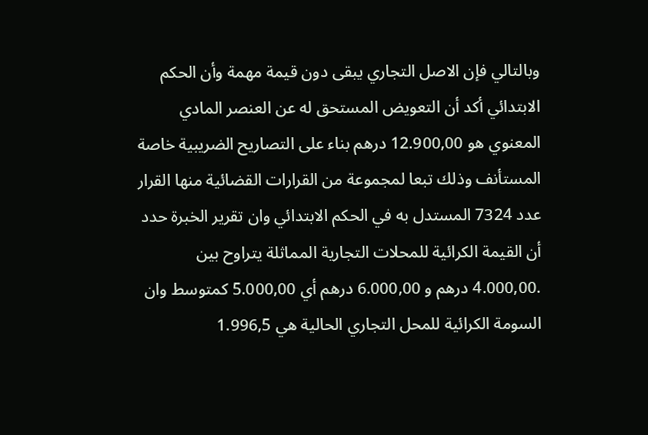وبالتالي فإن الاصل التجاري يبقى دون قيمة مهمة وأن الحكم الابتدائي أكد أن التعويض المستحق له عن العنصر المادي المعنوي هو 12.900,00 درهم بناء على التصاريح الضريبية خاصة المستأنف وذلك تبعا لمجموعة من القرارات القضائية منها القرار عدد 7324 المستدل به في الحكم الابتدائي وان تقرير الخبرة حدد أن القيمة الكرائية للمحلات التجارية المماثلة يتراوح بين .4.000,00 درهم و 6.000,00 درهم أي 5.000,00 كمتوسط وان السومة الكرائية للمحل التجاري الحالية هي 1.996,5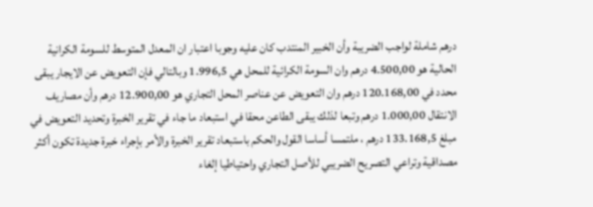درهم شاملة لواجب الضريبة وأن الخبير المنتدب كان عليه وجوبا اعتبار ان المعدل المتوسط للسومة الكرانية الحالية هو 4.500,00 درهم وان السومة الكرائية للمحل هي 1.996,5 وبالتالي فإن التعويض عن الايجار يبقى محدد في 120.168,00 درهم وان التعويض عن عناصر المحل التجاري هو 12.900,00 درهم وأن مصاريف الانتقال 1.000,00 درهم وتبعا لذلك يبقى الطاعن محقا في استبعاد ما جاء في تقرير الخبرة وتحديد التعويض في مبلغ 133.168,5 درهم ، ملتمسا أساسا القول والحكم باستبعاد تقرير الخبرة والأمر بإجراء خبرة جديدة تكون أكثر مصداقية وتراعي التصريح الضريبي للأصل التجاري واحتياطيا إلغاء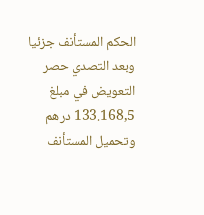الحكم المستأنف جزئيا وبعد التصدي حصر التعويض في مبلغ 133.168,5 درهم وتحميل المستأنف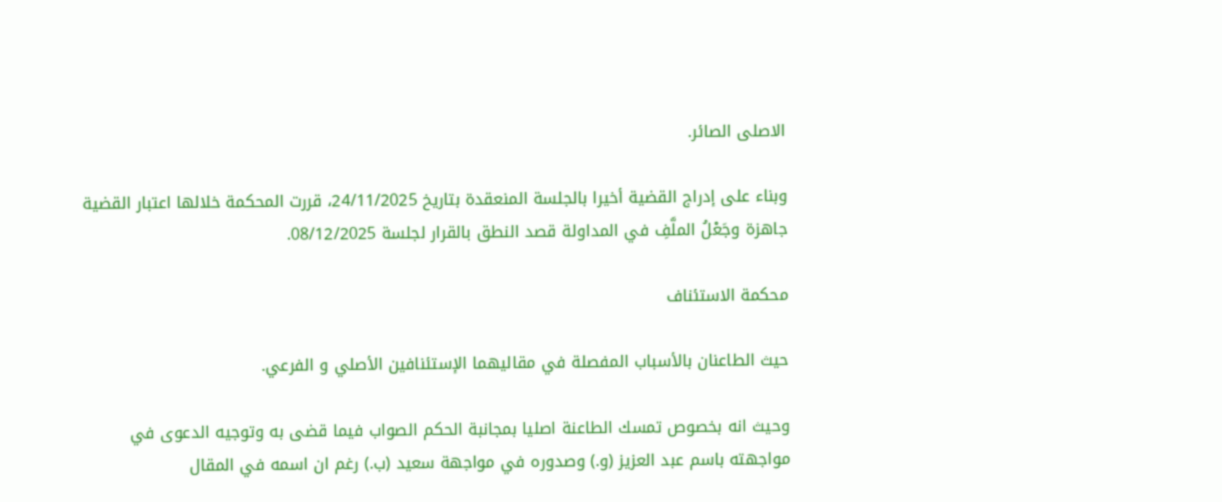الاصلى الصائر.

وبناء على إدراج القضية أخيرا بالجلسة المنعقدة بتاريخ 24/11/2025، قررت المحكمة خلالها اعتبار القضية جاهزة وجَعْلُ الملَّفِ في المداولة قصد النطق بالقرار لجلسة 08/12/2025.

محكمة الاستئناف

حيث الطاعنان بالأسباب المفصلة في مقاليهما الإستئنافين الأصلي و الفرعي.

وحيث انه بخصوص تمسك الطاعنة اصليا بمجانبة الحكم الصواب فيما قضى به وتوجيه الدعوى في مواجهته باسم عبد العزيز (و.) وصدوره في مواجهة سعيد (ب.) رغم ان اسمه في المقال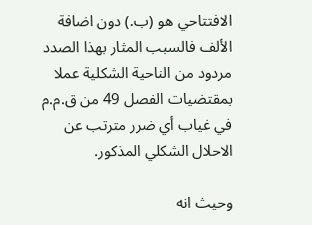الافتتاحي هو (ب.) دون اضافة الألف فالسبب المثار بهذا الصدد مردود من الناحية الشكلية عملا بمقتضيات الفصل 49 من ق.م.م في غياب أي ضرر مترتب عن الاحلال الشكلي المذكور.

وحيث انه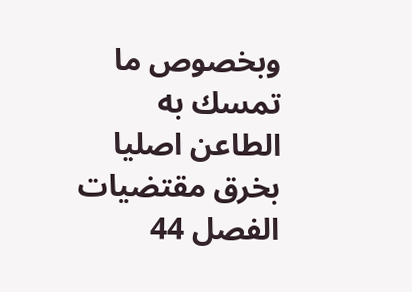وبخصوص ما تمسك به الطاعن اصليا بخرق مقتضيات الفصل 44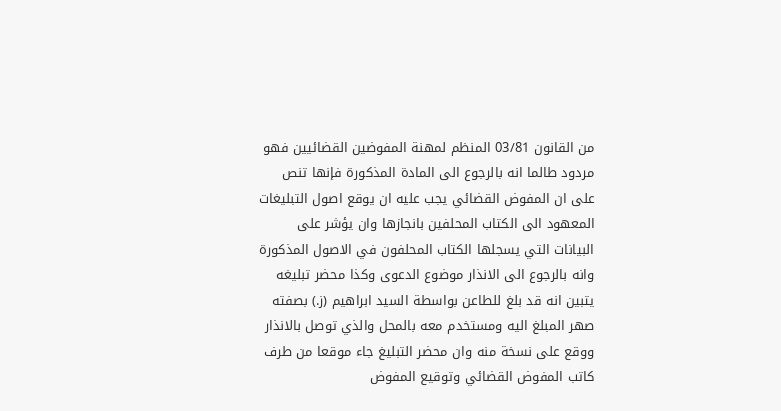من القانون 03/81 المنظم لمهنة المفوضين القضائيين فهو مردود طالما انه بالرجوع الى المادة المذكورة فإنها تنص على ان المفوض القضائي يجب عليه ان يوقع اصول التبليغات المعهود الى الكتاب المحلفين بانجازها وان يؤشر على البيانات التي يسجلها الكتاب المحلفون في الاصول المذكورة وانه بالرجوع الى الانذار موضوع الدعوى وكذا محضر تبليغه يتبين انه قد بلغ للطاعن بواسطة السيد ابراهيم (ز.) بصفته صهر المبلغ اليه ومستخدم معه بالمحل والذي توصل بالانذار ووقع على نسخة منه وان محضر التبليغ جاء موقعا من طرف كاتب المفوض القضائي وتوقيع المفوض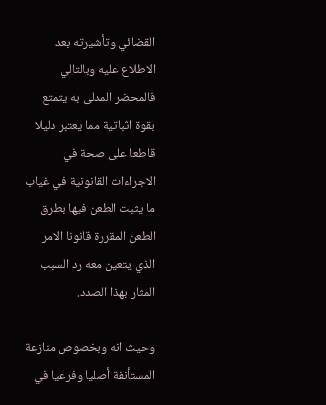القضائي وتأشيرته بعد الاطلاع عليه وبالتالي فالمحضر المدلى به يتمتع بقوة اثباتية مما يعتبر دليلا قاطعا على صحة في الاجراءات القانونية في غياب ما يثبت الطعن فيها بطرق الطعن المقررة قانونا الامر الذي يتعين معه رد السبب المثار بهذا الصدد.

وحيث انه وبخصوص منازعة المستأنفة أصليا وفرعيا في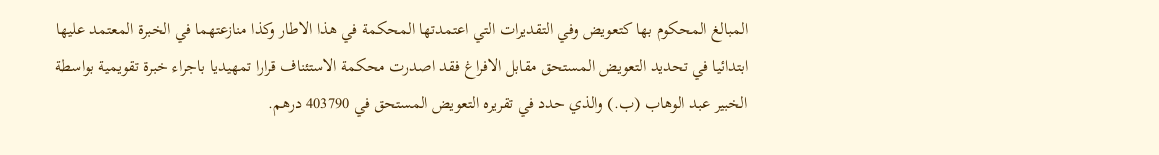المبالغ المحكوم بها كتعويض وفي التقديرات التي اعتمدتها المحكمة في هذا الاطار وكذا منازعتهما في الخبرة المعتمد عليها ابتدائيا في تحديد التعويض المستحق مقابل الافراغ فقد اصدرت محكمة الاستئناف قرارا تمهيديا باجراء خبرة تقويمية بواسطة الخبير عبد الوهاب (ب.) والذي حدد في تقريره التعويض المستحق في 403790 درهم.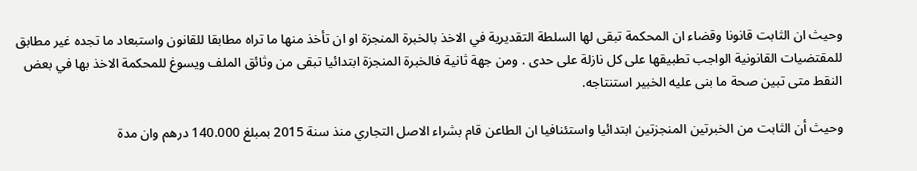وحيث ان الثابت قانونا وقضاء ان المحكمة تبقى لها السلطة التقديرية في الاخذ بالخبرة المنجزة او ان تأخذ منها ما تراه مطابقا للقانون واستبعاد ما تجده غير مطابق للمقتضيات القانونية الواجب تطبيقها على كل نازلة على حدى . ومن جهة ثانية فالخبرة المنجزة ابتدائيا تبقى من وثائق الملف ويسوغ للمحكمة الاخذ بها في بعض النقط متى تبين صحة ما بنى عليه الخبير استنتاجه.

وحيث أن الثابت من الخبرتين المنجزتين ابتدائيا واستئنافيا ان الطاعن قام بشراء الاصل التجاري منذ سنة 2015 بمبلغ 140.000 درهم وان مدة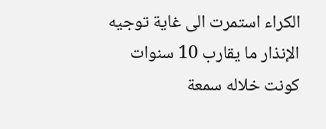الكراء استمرت الى غاية توجيه الإنذار ما يقارب 10 سنوات كونت خلاله سمعة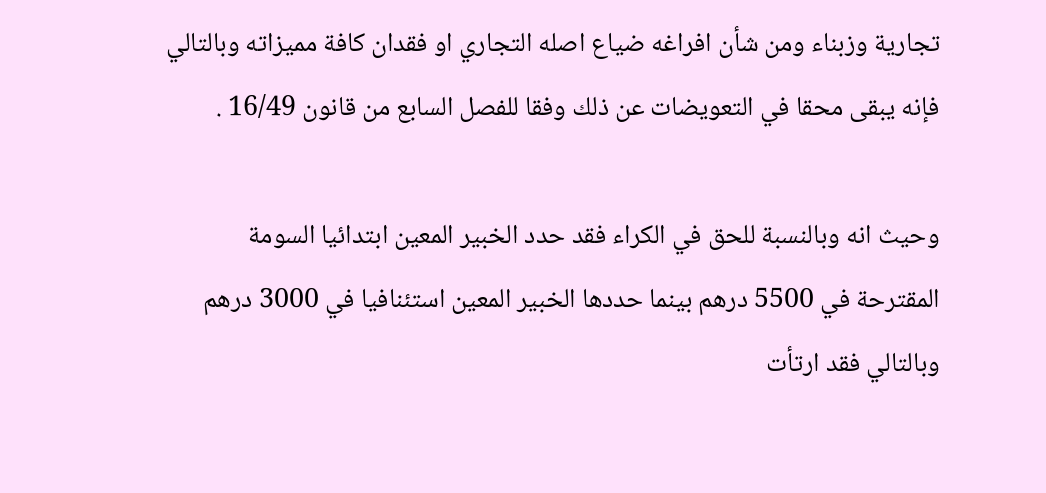تجارية وزبناء ومن شأن افراغه ضياع اصله التجاري او فقدان كافة مميزاته وبالتالي فإنه يبقى محقا في التعويضات عن ذلك وفقا للفصل السابع من قانون 16/49 .

وحيث انه وبالنسبة للحق في الكراء فقد حدد الخبير المعين ابتدائيا السومة المقترحة في 5500 درهم بينما حددها الخبير المعين استئنافيا في 3000 درهم وبالتالي فقد ارتأت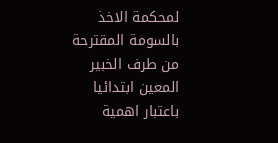لمحكمة الاخذ بالسومة المقترحة من طرف الخبير المعين ابتدائيا باعتبار اهمية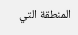المنطقة التي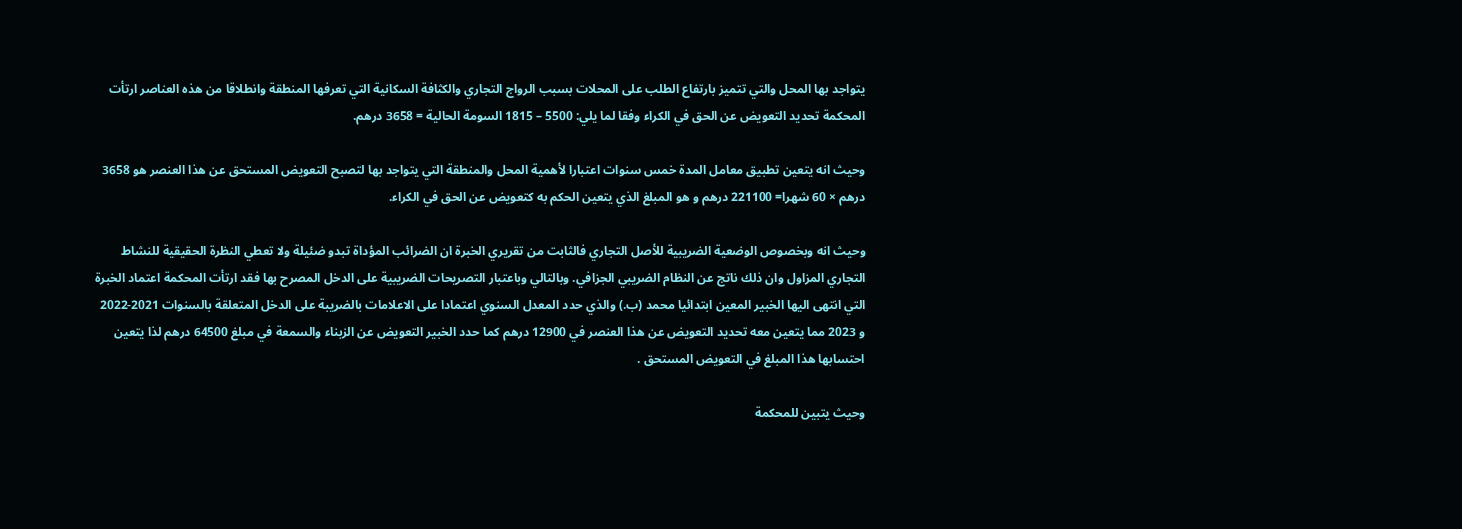يتواجد بها المحل والتي تتميز بارتفاع الطلب على المحلات بسبب الرواج التجاري والكثافة السكانية التي تعرفها المنطقة وانطلاقا من هذه العناصر ارتأت المحكمة تحديد التعويض عن الحق في الكراء وفقا لما يلي: 5500 – 1815 السومة الحالية = 3658 درهم.

وحيث انه يتعين تطبيق معامل المدة خمس سنوات اعتبارا لأهمية المحل والمنطقة التي يتواجد بها لتصبح التعويض المستحق عن هذا العنصر هو 3658 درهم × 60 شهرا= 221100 درهم و هو المبلغ الذي يتعين الحكم به كتعويض عن الحق في الكراء.

وحيث انه وبخصوص الوضعية الضريبية للأصل التجاري فالثابت من تقريري الخبرة ان الضرائب المؤداة تبدو ضئيلة ولا تعطي النظرة الحقيقية للنشاط التجاري المزاول وان ذلك ناتج عن النظام الضريبي الجزافي. وبالتالي وباعتبار التصريحات الضريبية على الدخل المصرح بها فقد ارتأت المحكمة اعتماد الخبرة التي انتهى اليها الخبير المعين ابتدائيا محمد (ب.) والذي حدد المعدل السنوي اعتمادا على الاعلامات بالضريبة على الدخل المتعلقة بالسنوات 2021-2022 و 2023 مما يتعين معه تحديد التعويض عن هذا العنصر في 12900 درهم كما حدد الخبير التعويض عن الزبناء والسمعة في مبلغ 64500 درهم لذا يتعين احتسابها هذا المبلغ في التعويض المستحق .

وحيث يتبين للمحكمة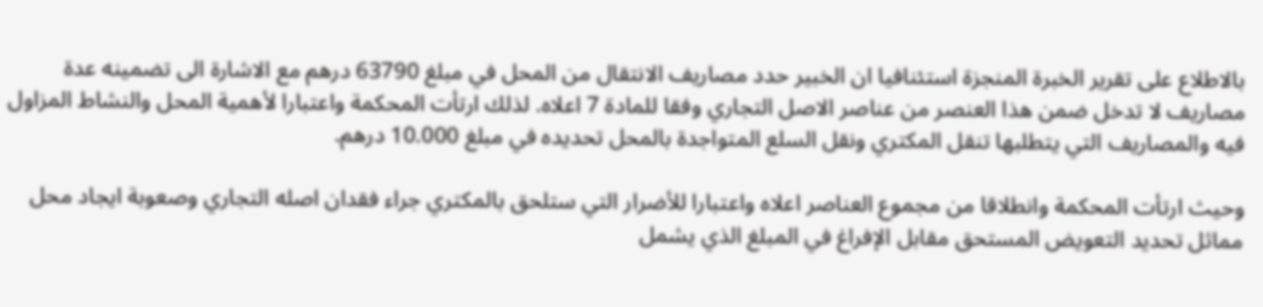بالاطلاع على تقرير الخبرة المنجزة استئنافيا ان الخبير حدد مصاريف الانتقال من المحل في مبلغ 63790 درهم مع الاشارة الى تضمينه عدة مصاريف لا تدخل ضمن هذا العنصر من عناصر الاصل التجاري وفقا للمادة 7 اعلاه. لذلك ارتأت المحكمة واعتبارا لأهمية المحل والنشاط المزاول فيه والمصاريف التي يتطلبها تنقل المكتري ونقل السلع المتواجدة بالمحل تحديده في مبلغ 10.000 درهم.

وحيث ارتأت المحكمة وانطلاقا من مجموع العناصر اعلاه واعتبارا للأضرار التي ستلحق بالمكتري جراء فقدان اصله التجاري وصعوبة ايجاد محل مماثل تحديد التعويض المستحق مقابل الإفراغ في المبلغ الذي يشمل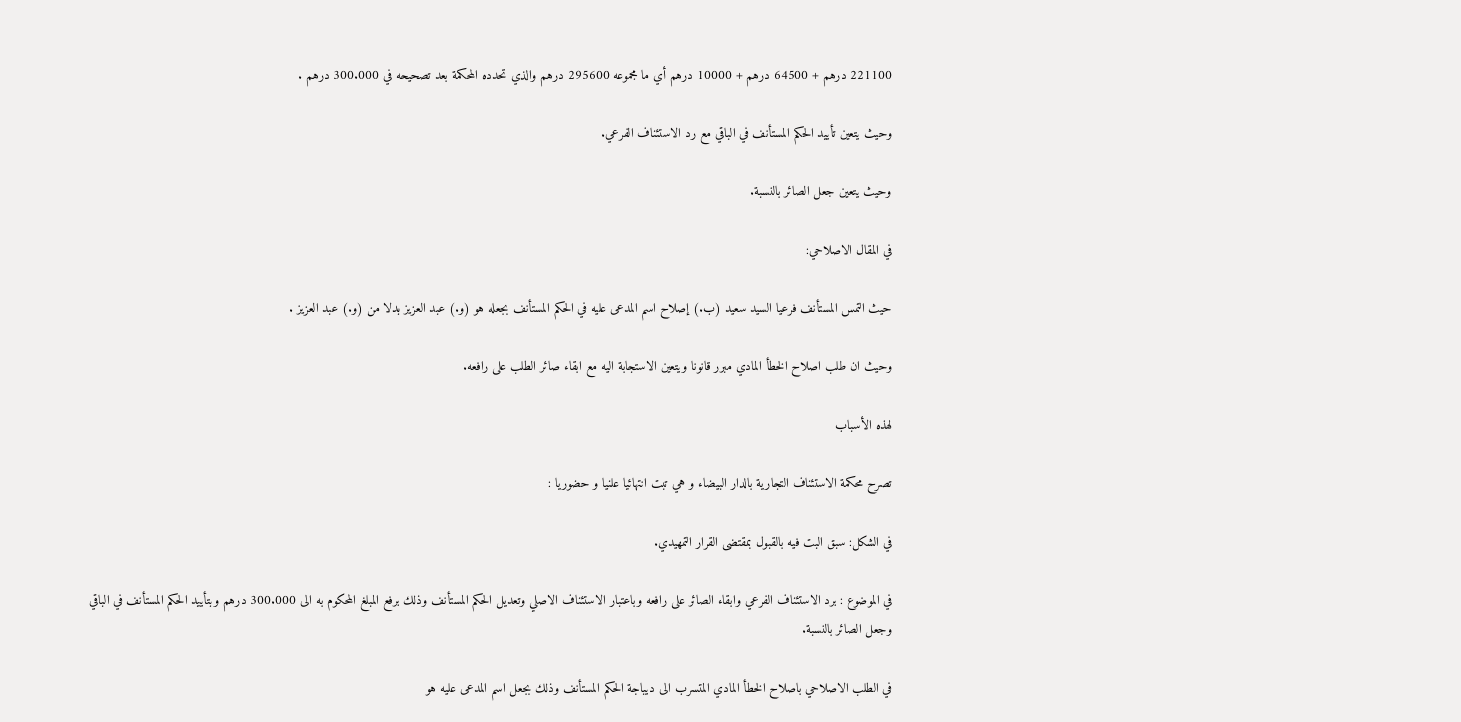221100 درهم + 64500 درهم + 10000 درهم أي ما مجموعه 295600 درهم والذي تحدده المحكمة بعد تصحيحه في 300.000 درهم .

وحيث يتعين تأييد الحكم المستأنف في الباقي مع رد الاستئناف الفرعي.

وحيث يتعين جعل الصائر بالنسبة.

في المقال الاصلاحي:

حيث التمس المستأنف فرعيا السيد سعيد (ب.) إصلاح اسم المدعى عليه في الحكم المستأنف بجعله هو (و.) عبد العزيز بدلا من (و.) عبد العزيز .

وحيث ان طلب اصلاح الخطأ المادي مبرر قانونا ويتعين الاستجابة اليه مع ابقاء صائر الطلب على رافعه.

لهذه الأسباب

تصرح محكمة الاستئناف التجارية بالدار البيضاء و هي تبت انتهائيا علنيا و حضوريا :

في الشكل: سبق البت فيه بالقبول بمقتضى القرار التمهيدي.

في الموضوع : برد الاستئناف الفرعي وابقاء الصائر على رافعه وباعتبار الاستئناف الاصلي وتعديل الحكم المستأنف وذلك برفع المبلغ المحكوم به الى 300.000 درهم وبتأييد الحكم المستأنف في الباقي وجعل الصائر بالنسبة.

في الطلب الاصلاحي باصلاح الخطأ المادي المتسرب الى ديباجة الحكم المستأنف وذلك بجعل اسم المدعى عليه هو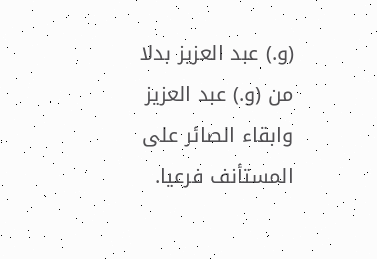(و.) عبد العزيز بدلا من (و.) عبد العزيز وابقاء الصائر على المستأنف فرعيا.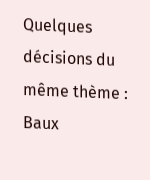Quelques décisions du même thème : Baux